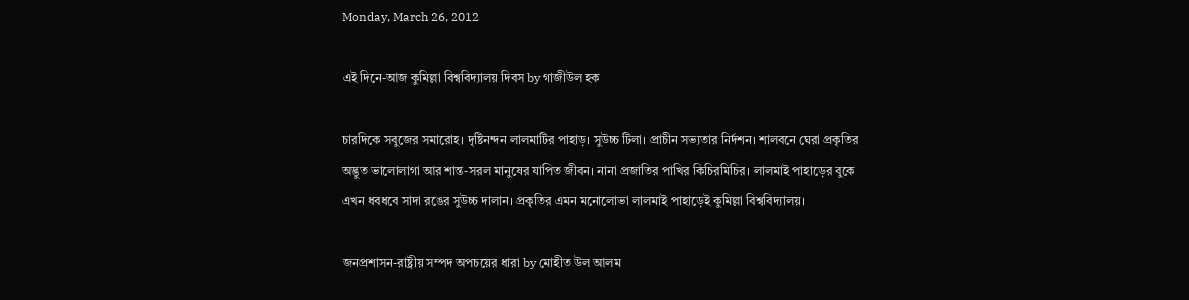Monday, March 26, 2012

এই দিনে-আজ কুমিল্লা বিশ্ববিদ্যালয় দিবস by গাজীউল হক

চারদিকে সবুজের সমারোহ। দৃষ্টিনন্দন লালমাটির পাহাড়। সুউচ্চ টিলা। প্রাচীন সভ্যতার নির্দশন। শালবনে ঘেরা প্রকৃতির অদ্ভুত ভালোলাগা আর শান্ত-সরল মানুষের যাপিত জীবন। নানা প্রজাতির পাখির কিচিরমিচির। লালমাই পাহাড়ের বুকে এখন ধবধবে সাদা রঙের সুউচ্চ দালান। প্রকৃতির এমন মনোলোভা লালমাই পাহাড়েই কুমিল্লা বিশ্ববিদ্যালয়।

জনপ্রশাসন-রাষ্ট্রীয় সম্পদ অপচয়ের ধারা by মোহীত উল আলম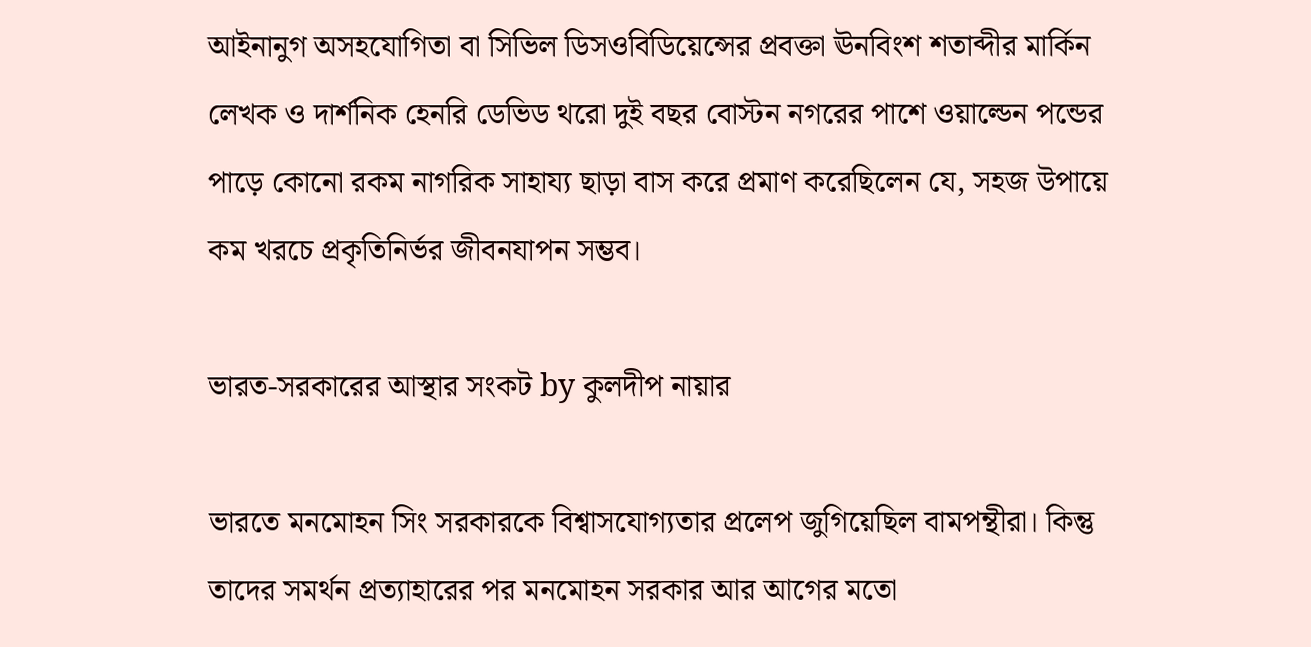আইনানুগ অসহযোগিতা বা সিভিল ডিসওবিডিয়েন্সের প্রবক্তা ঊনবিংশ শতাব্দীর মার্কিন লেখক ও দার্শনিক হেনরি ডেভিড থরো দুই বছর বোস্টন নগরের পাশে ওয়াল্ডেন পন্ডের পাড়ে কোনো রকম নাগরিক সাহায্য ছাড়া বাস করে প্রমাণ করেছিলেন যে, সহজ উপায়ে কম খরচে প্রকৃতিনির্ভর জীবনযাপন সম্ভব।

ভারত-সরকারের আস্থার সংকট by কুলদীপ নায়ার

ভারতে মনমোহন সিং সরকারকে বিশ্বাসযোগ্যতার প্রলেপ জুগিয়েছিল বামপন্থীরা। কিন্তু তাদের সমর্থন প্রত্যাহারের পর মনমোহন সরকার আর আগের মতো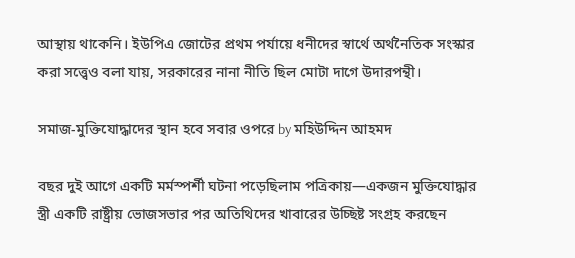আস্থায় থাকেনি। ইউপিএ জোটের প্রথম পর্যায়ে ধনীদের স্বার্থে অর্থনৈতিক সংস্কার করা সত্ত্বেও বলা যায়, সরকারের নানা নীতি ছিল মোটা দাগে উদারপন্থী।

সমাজ-মুক্তিযোদ্ধাদের স্থান হবে সবার ওপরে by মহিউদ্দিন আহমদ

বছর দুই আগে একটি মর্মস্পর্শী ঘটনা পড়েছিলাম পত্রিকায়—একজন মুক্তিযোদ্ধার স্ত্রী একটি রাষ্ট্রীয় ভোজসভার পর অতিথিদের খাবারের উচ্ছিষ্ট সংগ্রহ করছেন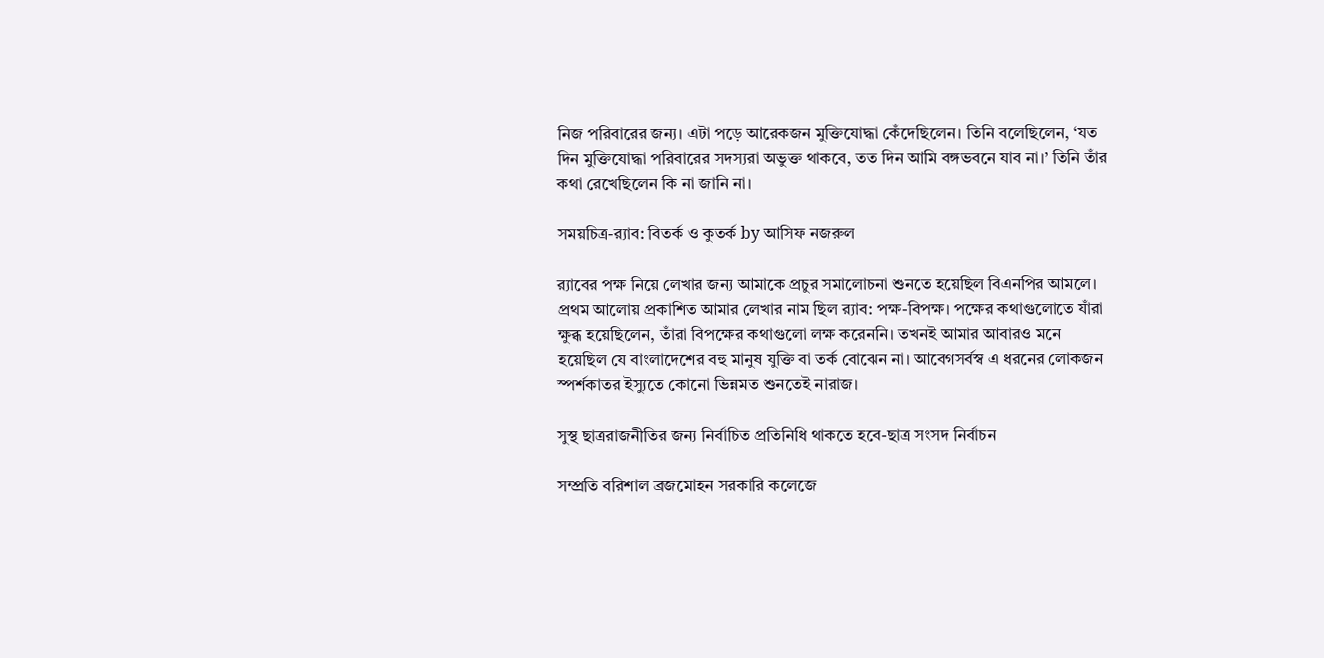নিজ পরিবারের জন্য। এটা পড়ে আরেকজন মুক্তিযোদ্ধা কেঁদেছিলেন। তিনি বলেছিলেন, ‘যত দিন মুক্তিযোদ্ধা পরিবারের সদস্যরা অভুক্ত থাকবে, তত দিন আমি বঙ্গভবনে যাব না।’ তিনি তাঁর কথা রেখেছিলেন কি না জানি না।

সময়চিত্র-র‌্যাব: বিতর্ক ও কুতর্ক by আসিফ নজরুল

র‌্যাবের পক্ষ নিয়ে লেখার জন্য আমাকে প্রচুর সমালোচনা শুনতে হয়েছিল বিএনপির আমলে। প্রথম আলোয় প্রকাশিত আমার লেখার নাম ছিল র‌্যাব: পক্ষ-বিপক্ষ। পক্ষের কথাগুলোতে যাঁরা ক্ষুব্ধ হয়েছিলেন, তাঁরা বিপক্ষের কথাগুলো লক্ষ করেননি। তখনই আমার আবারও মনে হয়েছিল যে বাংলাদেশের বহু মানুষ যুক্তি বা তর্ক বোঝেন না। আবেগসর্বস্ব এ ধরনের লোকজন স্পর্শকাতর ইস্যুতে কোনো ভিন্নমত শুনতেই নারাজ।

সুস্থ ছাত্ররাজনীতির জন্য নির্বাচিত প্রতিনিধি থাকতে হবে-ছাত্র সংসদ নির্বাচন

সম্প্রতি বরিশাল ব্রজমোহন সরকারি কলেজে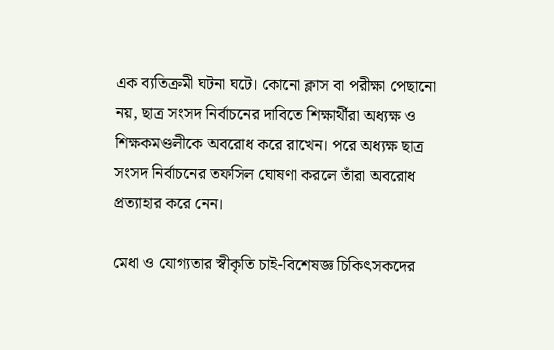এক ব্যতিক্রমী ঘটনা ঘটে। কোনো ক্লাস বা পরীক্ষা পেছানো নয়, ছাত্র সংসদ নির্বাচনের দাবিতে শিক্ষার্থীরা অধ্যক্ষ ও শিক্ষকমণ্ডলীকে অবরোধ করে রাখেন। পরে অধ্যক্ষ ছাত্র সংসদ নির্বাচনের তফসিল ঘোষণা করলে তাঁরা অবরোধ প্রত্যাহার করে নেন।

মেধা ও যোগ্যতার স্বীকৃতি চাই-বিশেষজ্ঞ চিকিৎসকদের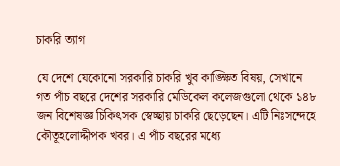চাকরি ত্যাগ

যে দেশে যেকোনো সরকারি চাকরি খুব কাঙ্ক্ষিত বিষয়, সেখানে গত পাঁচ বছরে দেশের সরকারি মেডিকেল কলেজগুলো থেকে ১৪৮ জন বিশেষজ্ঞ চিকিৎসক স্বেচ্ছায় চাকরি ছেড়েছেন। এটি নিঃসন্দেহে কৌতূহলোদ্দীপক খবর। এ পাঁচ বছরের মধ্যে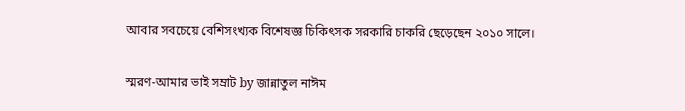আবার সবচেয়ে বেশিসংখ্যক বিশেষজ্ঞ চিকিৎসক সরকারি চাকরি ছেড়েছেন ২০১০ সালে।

স্মরণ-আমার ভাই সম্রাট by জান্নাতুল নাঈম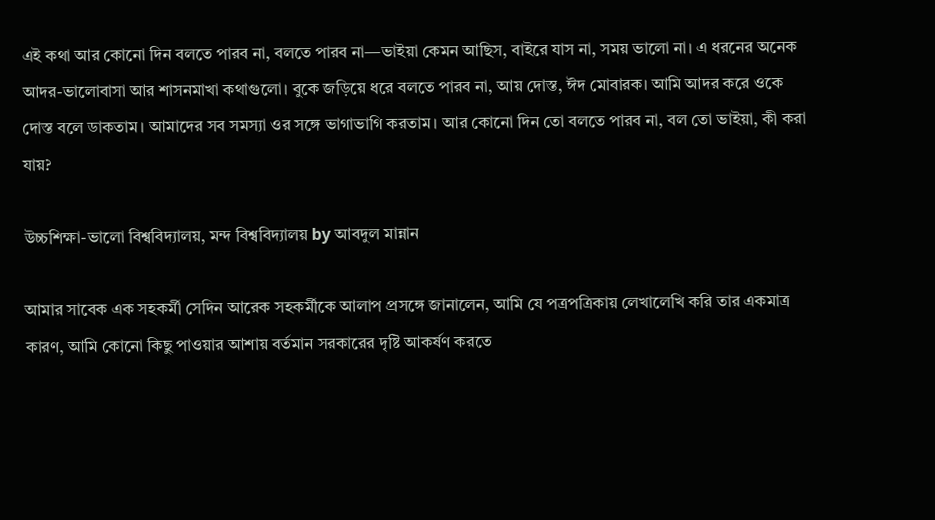এই কথা আর কোনো দিন বলতে পারব না, বলতে পারব না—ভাইয়া কেমন আছিস, বাইরে যাস না, সময় ভালো না। এ ধরনের অনেক আদর-ভালোবাসা আর শাসনমাখা কথাগুলো। বুকে জড়িয়ে ধরে বলতে পারব না, আয় দোস্ত, ঈদ মোবারক। আমি আদর করে ওকে দোস্ত বলে ডাকতাম। আমাদের সব সমস্যা ওর সঙ্গে ভাগাভাগি করতাম। আর কোনো দিন তো বলতে পারব না, বল তো ভাইয়া, কী করা যায়?

উচ্চশিক্ষা-ভালো বিশ্ববিদ্যালয়, মন্দ বিশ্ববিদ্যালয় by আবদুল মান্নান

আমার সাবেক এক সহকর্মী সেদিন আরেক সহকর্মীকে আলাপ প্রসঙ্গে জানালেন, আমি যে পত্রপত্রিকায় লেখালেখি করি তার একমাত্র কারণ, আমি কোনো কিছু পাওয়ার আশায় বর্তমান সরকারের দৃষ্টি আকর্ষণ করতে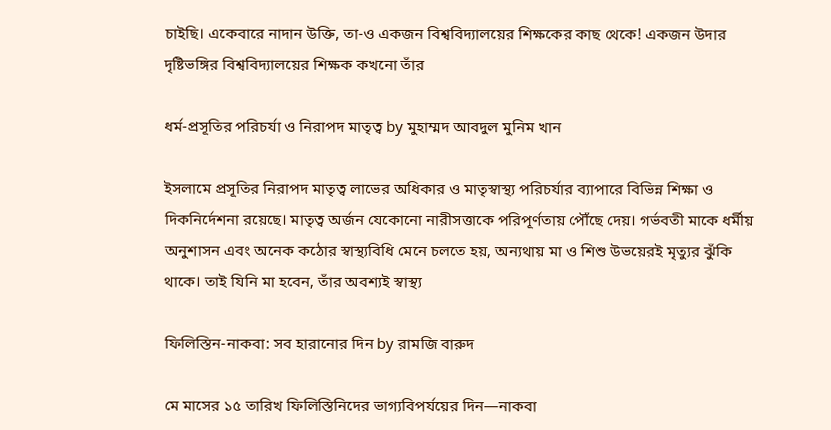চাইছি। একেবারে নাদান উক্তি, তা-ও একজন বিশ্ববিদ্যালয়ের শিক্ষকের কাছ থেকে! একজন উদার দৃষ্টিভঙ্গির বিশ্ববিদ্যালয়ের শিক্ষক কখনো তাঁর

ধর্ম-প্রসূতির পরিচর্যা ও নিরাপদ মাতৃত্ব by মুহাম্মদ আবদুল মুনিম খান

ইসলামে প্রসূতির নিরাপদ মাতৃত্ব লাভের অধিকার ও মাতৃস্বাস্থ্য পরিচর্যার ব্যাপারে বিভিন্ন শিক্ষা ও দিকনির্দেশনা রয়েছে। মাতৃত্ব অর্জন যেকোনো নারীসত্তাকে পরিপূর্ণতায় পৌঁছে দেয়। গর্ভবতী মাকে ধর্মীয় অনুশাসন এবং অনেক কঠোর স্বাস্থ্যবিধি মেনে চলতে হয়, অন্যথায় মা ও শিশু উভয়েরই মৃত্যুর ঝুঁকি থাকে। তাই যিনি মা হবেন, তাঁর অবশ্যই স্বাস্থ্য

ফিলিস্তিন-নাকবা: সব হারানোর দিন by রামজি বারুদ

মে মাসের ১৫ তারিখ ফিলিস্তিনিদের ভাগ্যবিপর্যয়ের দিন—নাকবা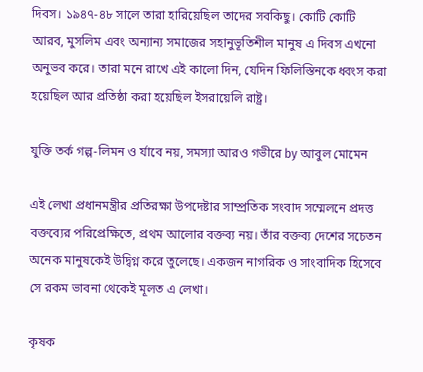দিবস। ১৯৪৭-৪৮ সালে তারা হারিয়েছিল তাদের সবকিছু। কোটি কোটি আরব, মুসলিম এবং অন্যান্য সমাজের সহানুভূতিশীল মানুষ এ দিবস এখনো অনুভব করে। তারা মনে রাখে এই কালো দিন, যেদিন ফিলিস্তিনকে ধ্বংস করা হয়েছিল আর প্রতিষ্ঠা করা হয়েছিল ইসরায়েলি রাষ্ট্র।

যুক্তি তর্ক গল্প-লিমন ও র্যাবে নয়, সমস্যা আরও গভীরে by আবুল মোমেন

এই লেখা প্রধানমন্ত্রীর প্রতিরক্ষা উপদেষ্টার সাম্প্রতিক সংবাদ সম্মেলনে প্রদত্ত বক্তব্যের পরিপ্রেক্ষিতে, প্রথম আলোর বক্তব্য নয়। তাঁর বক্তব্য দেশের সচেতন অনেক মানুষকেই উদ্বিগ্ন করে তুলেছে। একজন নাগরিক ও সাংবাদিক হিসেবে সে রকম ভাবনা থেকেই মূলত এ লেখা।

কৃষক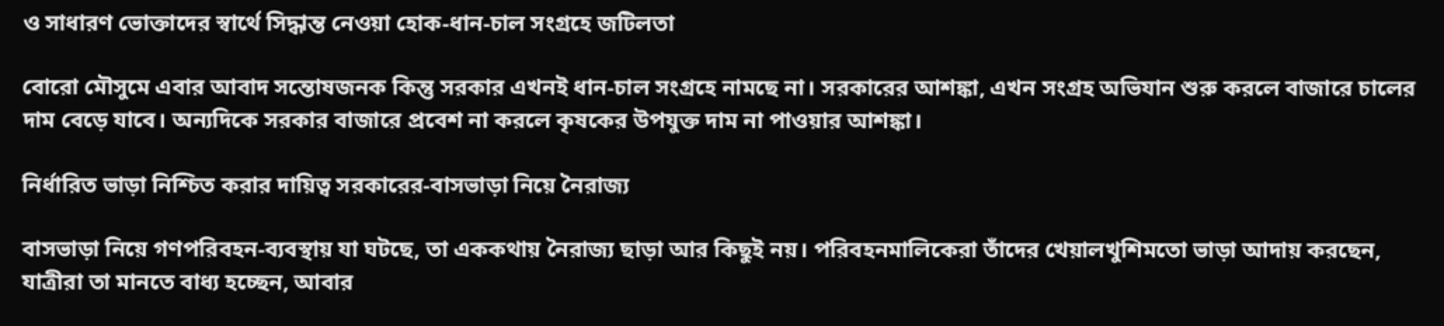ও সাধারণ ভোক্তাদের স্বার্থে সিদ্ধান্ত নেওয়া হোক-ধান-চাল সংগ্রহে জটিলতা

বোরো মৌসুমে এবার আবাদ সন্তোষজনক কিন্তু সরকার এখনই ধান-চাল সংগ্রহে নামছে না। সরকারের আশঙ্কা, এখন সংগ্রহ অভিযান শুরু করলে বাজারে চালের দাম বেড়ে যাবে। অন্যদিকে সরকার বাজারে প্রবেশ না করলে কৃষকের উপযুক্ত দাম না পাওয়ার আশঙ্কা।

নির্ধারিত ভাড়া নিশ্চিত করার দায়িত্ব সরকারের-বাসভাড়া নিয়ে নৈরাজ্য

বাসভাড়া নিয়ে গণপরিবহন-ব্যবস্থায় যা ঘটছে, তা এককথায় নৈরাজ্য ছাড়া আর কিছুই নয়। পরিবহনমালিকেরা তাঁদের খেয়ালখুশিমতো ভাড়া আদায় করছেন, যাত্রীরা তা মানতে বাধ্য হচ্ছেন, আবার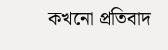কখনো প্রতিবাদ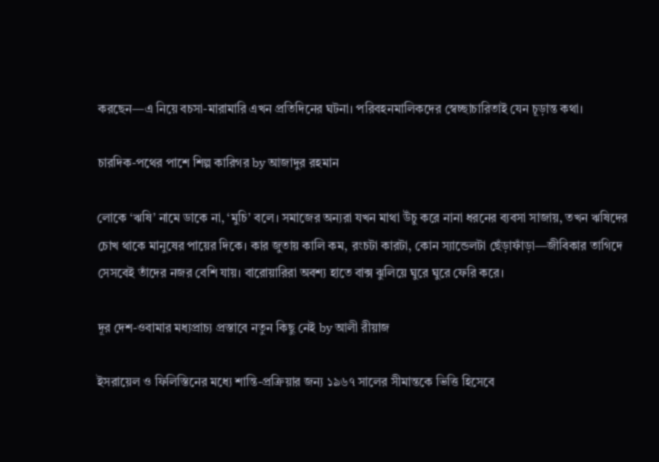করছেন—এ নিয়ে বচসা-মারামারি এখন প্রতিদিনের ঘটনা। পরিবহনমালিকদের স্বেচ্ছাচারিতাই যেন চূড়ান্ত কথা।

চারদিক-পথের পাশে শিল্প কারিগর by আজাদুর রহমান

লোকে ‘ঋষি’ নামে ডাকে না, ‘মুচি’ বলে। সমাজের অন্যরা যখন মাথা উঁচু করে নানা ধরনের ব্যবসা সাজায়, তখন ঋষিদের চোখ থাকে মানুষের পায়ের দিকে। কার জুতায় কালি কম, রংচটা কারটা, কোন স্যান্ডেলটা ছেঁড়াফাঁড়া—জীবিকার তাগিদে সেসবেই তাঁদের নজর বেশি যায়। বারোয়ারিরা অবশ্য হাতে বাক্স ঝুলিয়ে ঘুরে ঘুরে ফেরি করে।

দূর দেশ-ওবামার মধ্যপ্রাচ্য প্রস্তাবে নতুন কিছু নেই by আলী রীয়াজ

ইসরায়েল ও ফিলিস্তিনের মধ্যে শান্তি-প্রক্রিয়ার জন্য ১৯৬৭ সালের সীমান্তকে ভিত্তি হিসেবে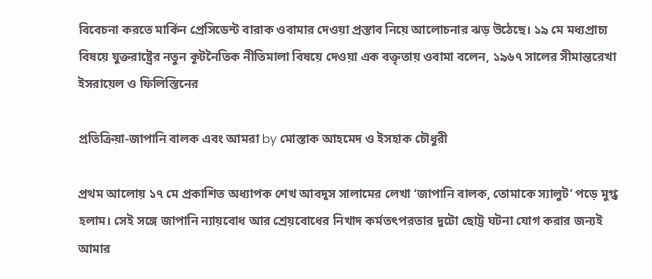বিবেচনা করতে মার্কিন প্রেসিডেন্ট বারাক ওবামার দেওয়া প্রস্তাব নিয়ে আলোচনার ঝড় উঠেছে। ১৯ মে মধ্যপ্রাচ্য বিষয়ে যুক্তরাষ্ট্রের নতুন কূটনৈতিক নীতিমালা বিষয়ে দেওয়া এক বক্তৃতায় ওবামা বলেন, ১৯৬৭ সালের সীমান্তরেখা ইসরায়েল ও ফিলিস্তিনের

প্রতিক্রিয়া-জাপানি বালক এবং আমরা by মোস্তাক আহমেদ ও ইসহাক চৌধুরী

প্রথম আলোয় ১৭ মে প্রকাশিত অধ্যাপক শেখ আবদুস সালামের লেখা ‘জাপানি বালক, তোমাকে স্যালুট’ পড়ে মুগ্ধ হলাম। সেই সঙ্গে জাপানি ন্যায়বোধ আর শ্রেয়বোধের নিখাদ কর্মতৎপরতার দুটো ছোট্ট ঘটনা যোগ করার জন্যই আমার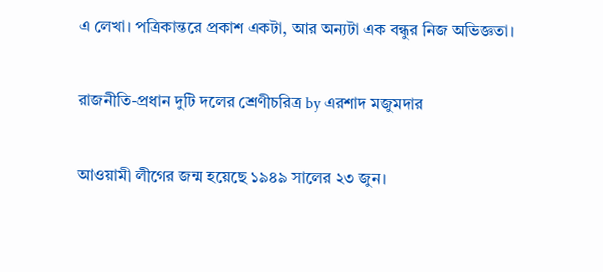এ লেখা। পত্রিকান্তরে প্রকাশ একটা, আর অন্যটা এক বন্ধুর নিজ অভিজ্ঞতা।

রাজনীতি-প্রধান দুটি দলের শ্রেণীচরিত্র by এরশাদ মজুমদার

আওয়ামী লীগের জন্ম হয়েছে ১৯৪৯ সালের ২৩ জুন।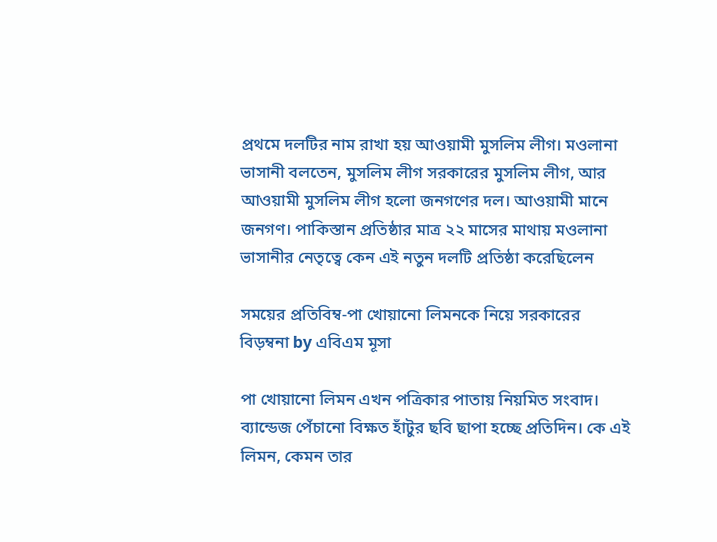প্রথমে দলটির নাম রাখা হয় আওয়ামী মুসলিম লীগ। মওলানা ভাসানী বলতেন, মুসলিম লীগ সরকারের মুসলিম লীগ, আর আওয়ামী মুসলিম লীগ হলো জনগণের দল। আওয়ামী মানে জনগণ। পাকিস্তান প্রতিষ্ঠার মাত্র ২২ মাসের মাথায় মওলানা ভাসানীর নেতৃত্বে কেন এই নতুন দলটি প্রতিষ্ঠা করেছিলেন

সময়ের প্রতিবিম্ব-পা খোয়ানো লিমনকে নিয়ে সরকারের বিড়ম্বনা by এবিএম মূসা

পা খোয়ানো লিমন এখন পত্রিকার পাতায় নিয়মিত সংবাদ। ব্যান্ডেজ পেঁচানো বিক্ষত হাঁটুর ছবি ছাপা হচ্ছে প্রতিদিন। কে এই লিমন, কেমন তার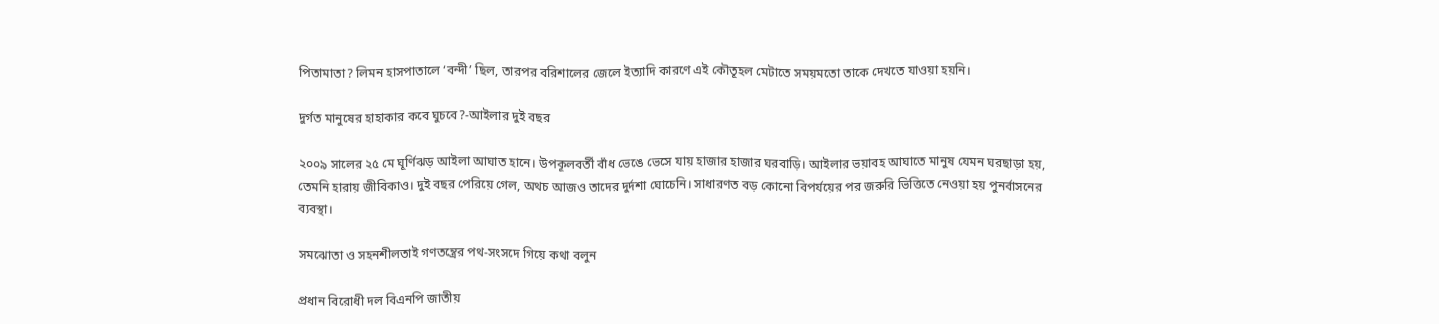পিতামাতা? লিমন হাসপাতালে ‘বন্দী’ ছিল, তারপর বরিশালের জেলে ইত্যাদি কারণে এই কৌতূহল মেটাতে সময়মতো তাকে দেখতে যাওয়া হয়নি।

দুর্গত মানুষের হাহাকার কবে ঘুচবে?-আইলার দুই বছর

২০০৯ সালের ২৫ মে ঘূর্ণিঝড় আইলা আঘাত হানে। উপকূলবর্তী বাঁধ ভেঙে ভেসে যায় হাজার হাজার ঘরবাড়ি। আইলার ভয়াবহ আঘাতে মানুষ যেমন ঘরছাড়া হয়, তেমনি হারায় জীবিকাও। দুই বছর পেরিয়ে গেল, অথচ আজও তাদের দুর্দশা ঘোচেনি। সাধারণত বড় কোনো বিপর্যয়ের পর জরুরি ভিত্তিতে নেওয়া হয় পুনর্বাসনের ব্যবস্থা।

সমঝোতা ও সহনশীলতাই গণতন্ত্রের পথ-সংসদে গিয়ে কথা বলুন

প্রধান বিরোধী দল বিএনপি জাতীয়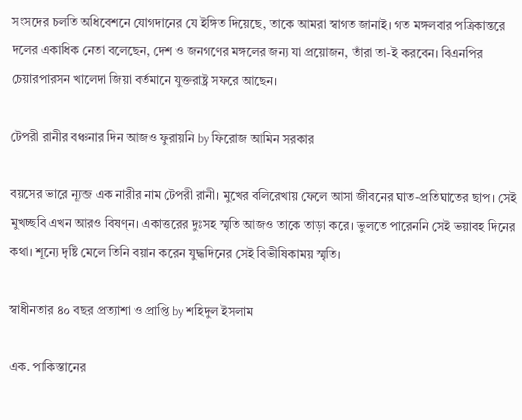সংসদের চলতি অধিবেশনে যোগদানের যে ইঙ্গিত দিয়েছে, তাকে আমরা স্বাগত জানাই। গত মঙ্গলবার পত্রিকান্তরে দলের একাধিক নেতা বলেছেন, দেশ ও জনগণের মঙ্গলের জন্য যা প্রয়োজন, তাঁরা তা-ই করবেন। বিএনপির চেয়ারপারসন খালেদা জিয়া বর্তমানে যুক্তরাষ্ট্র সফরে আছেন।

টেপরী রানীর বঞ্চনার দিন আজও ফুরায়নি by ফিরোজ আমিন সরকার

বয়সের ভারে ন্যূব্জ এক নারীর নাম টেপরী রানী। মুখের বলিরেখায় ফেলে আসা জীবনের ঘাত-প্রতিঘাতের ছাপ। সেই মুখচ্ছবি এখন আরও বিষণ্ন। একাত্তরের দুঃসহ স্মৃতি আজও তাকে তাড়া করে। ভুলতে পারেননি সেই ভয়াবহ দিনের কথা। শূন্যে দৃষ্টি মেলে তিনি বয়ান করেন যুদ্ধদিনের সেই বিভীষিকাময় স্মৃতি।

স্বাধীনতার ৪০ বছর প্রত্যাশা ও প্রাপ্তি by শহিদুল ইসলাম

এক. পাকিস্তানের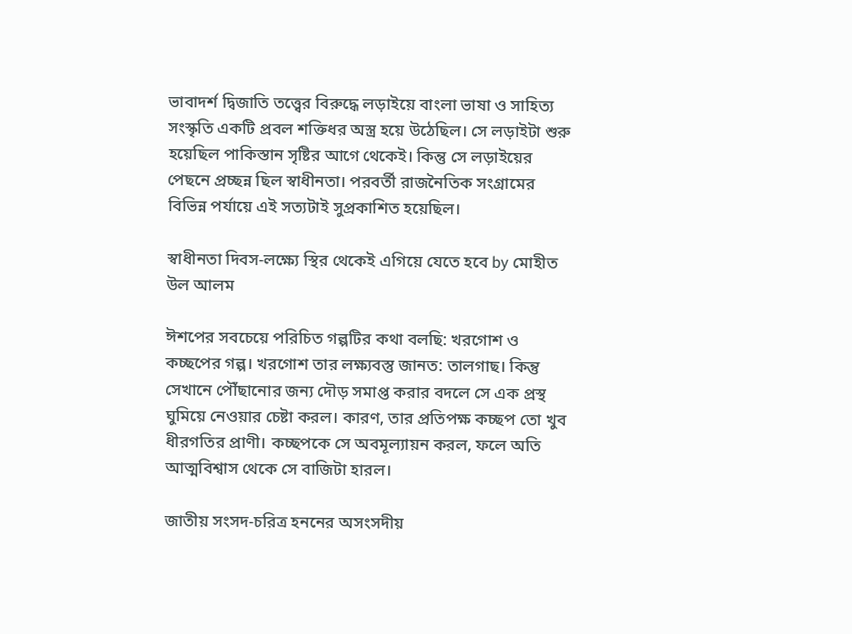ভাবাদর্শ দ্বিজাতি তত্ত্বের বিরুদ্ধে লড়াইয়ে বাংলা ভাষা ও সাহিত্য সংস্কৃতি একটি প্রবল শক্তিধর অস্ত্র হয়ে উঠেছিল। সে লড়াইটা শুরু হয়েছিল পাকিস্তান সৃষ্টির আগে থেকেই। কিন্তু সে লড়াইয়ের পেছনে প্রচ্ছন্ন ছিল স্বাধীনতা। পরবর্তী রাজনৈতিক সংগ্রামের বিভিন্ন পর্যায়ে এই সত্যটাই সুপ্রকাশিত হয়েছিল।

স্বাধীনতা দিবস-লক্ষ্যে স্থির থেকেই এগিয়ে যেতে হবে by মোহীত উল আলম

ঈশপের সবচেয়ে পরিচিত গল্পটির কথা বলছি: খরগোশ ও কচ্ছপের গল্প। খরগোশ তার লক্ষ্যবস্তু জানত: তালগাছ। কিন্তু সেখানে পৌঁছানোর জন্য দৌড় সমাপ্ত করার বদলে সে এক প্রস্থ ঘুমিয়ে নেওয়ার চেষ্টা করল। কারণ, তার প্রতিপক্ষ কচ্ছপ তো খুব ধীরগতির প্রাণী। কচ্ছপকে সে অবমূল্যায়ন করল, ফলে অতি আত্মবিশ্বাস থেকে সে বাজিটা হারল।

জাতীয় সংসদ-চরিত্র হননের অসংসদীয়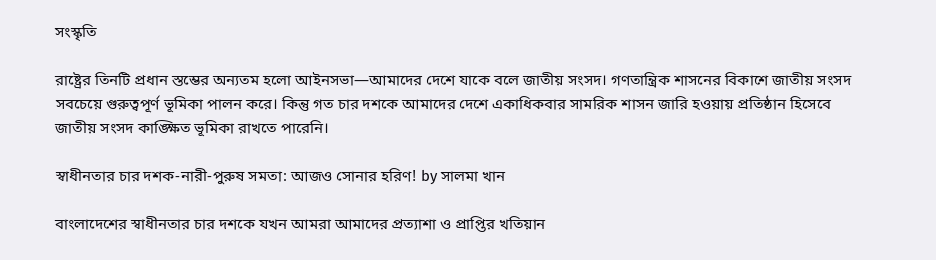সংস্কৃতি

রাষ্ট্রের তিনটি প্রধান স্তম্ভের অন্যতম হলো আইনসভা—আমাদের দেশে যাকে বলে জাতীয় সংসদ। গণতান্ত্রিক শাসনের বিকাশে জাতীয় সংসদ সবচেয়ে গুরুত্বপূর্ণ ভূমিকা পালন করে। কিন্তু গত চার দশকে আমাদের দেশে একাধিকবার সামরিক শাসন জারি হওয়ায় প্রতিষ্ঠান হিসেবে জাতীয় সংসদ কাঙ্ক্ষিত ভূমিকা রাখতে পারেনি।

স্বাধীনতার চার দশক-নারী-পুরুষ সমতা: আজও সোনার হরিণ! by সালমা খান

বাংলাদেশের স্বাধীনতার চার দশকে যখন আমরা আমাদের প্রত্যাশা ও প্রাপ্তির খতিয়ান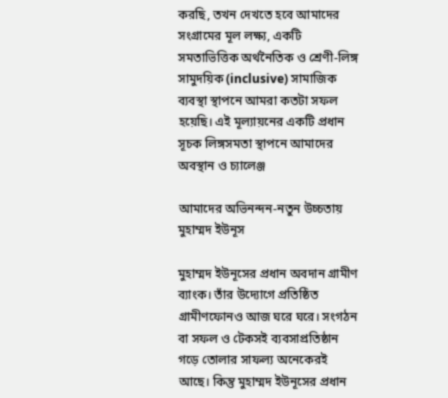করছি, তখন দেখতে হবে আমাদের সংগ্রামের মূল লক্ষ্য, একটি সমতাভিত্তিক অর্থনৈতিক ও শ্রেণী-লিঙ্গ সামুদয়িক (inclusive) সামাজিক ব্যবস্থা স্থাপনে আমরা কতটা সফল হয়েছি। এই মূল্যায়নের একটি প্রধান সূচক লিঙ্গসমতা স্থাপনে আমাদের অবস্থান ও চ্যালেঞ্জ

আমাদের অভিনন্দন-নতুন উচ্চতায় মুহাম্মদ ইউনূস

মুহাম্মদ ইউনূসের প্রধান অবদান গ্রামীণ ব্যাংক। তাঁর উদ্যোগে প্রতিষ্ঠিত গ্রামীণফোনও আজ ঘরে ঘরে। সংগঠন বা সফল ও টেকসই ব্যবসাপ্রতিষ্ঠান গড়ে তোলার সাফল্য অনেকেরই আছে। কিন্তু মুহাম্মদ ইউনূসের প্রধান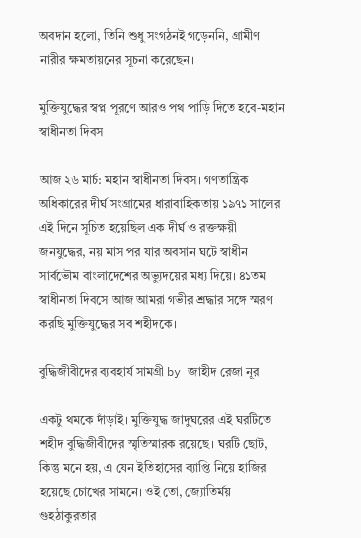অবদান হলো, তিনি শুধু সংগঠনই গড়েননি, গ্রামীণ নারীর ক্ষমতায়নের সূচনা করেছেন।

মুক্তিযুদ্ধের স্বপ্ন পূরণে আরও পথ পাড়ি দিতে হবে-মহান স্বাধীনতা দিবস

আজ ২৬ মার্চ: মহান স্বাধীনতা দিবস। গণতান্ত্রিক অধিকারের দীর্ঘ সংগ্রামের ধারাবাহিকতায় ১৯৭১ সালের এই দিনে সূচিত হয়েছিল এক দীর্ঘ ও রক্তক্ষয়ী জনযুদ্ধের, নয় মাস পর যার অবসান ঘটে স্বাধীন সার্বভৌম বাংলাদেশের অভ্যুদয়ের মধ্য দিয়ে। ৪১তম স্বাধীনতা দিবসে আজ আমরা গভীর শ্রদ্ধার সঙ্গে স্মরণ করছি মুক্তিযুদ্ধের সব শহীদকে।

বুদ্ধিজীবীদের ব্যবহার্য সামগ্রী by জাহীদ রেজা নূর

একটু থমকে দাঁড়াই। মুক্তিযুদ্ধ জাদুঘরের এই ঘরটিতে শহীদ বুদ্ধিজীবীদের স্মৃতিস্মারক রয়েছে। ঘরটি ছোট, কিন্তু মনে হয়, এ যেন ইতিহাসের ব্যাপ্তি নিয়ে হাজির হয়েছে চোখের সামনে। ওই তো, জ্যোতির্ময় গুহঠাকুরতার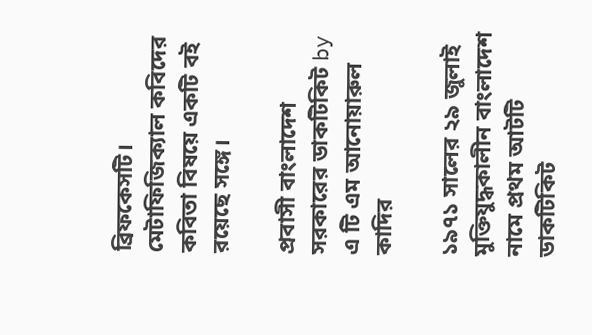ব্রিফকেসটি। মেটাফিজিক্যাল কবিদের কবিতা বিষয়ে একটি বই রয়েছে সঙ্গে।

প্রবাসী বাংলাদেশ সরকারের ডাকটিকিট by এ টি এম আনোয়ারুল কাদির

১৯৭১ সালের ২৯ জুলাই মুক্তিযুদ্ধকালীন বাংলাদেশ নামে প্রথম আটটি ডাকটিকিট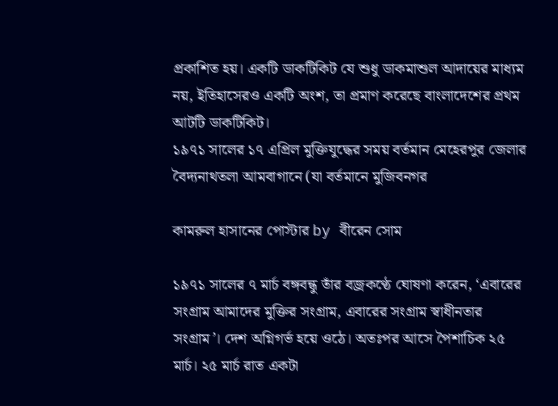প্রকাশিত হয়। একটি ডাকটিকিট যে শুধু ডাকমাশুল আদায়ের মাধ্যম নয়, ইতিহাসেরও একটি অংশ, তা প্রমাণ করেছে বাংলাদেশের প্রথম আটটি ডাকটিকিট।
১৯৭১ সালের ১৭ এপ্রিল মুক্তিযুদ্ধের সময় বর্তমান মেহেরপুর জেলার বৈদ্যনাথতলা আমবাগানে (যা বর্তমানে মুজিবনগর

কামরুল হাসানের পোস্টার by বীরেন সোম

১৯৭১ সালের ৭ মার্চ বঙ্গবন্ধু তাঁর বজ্রকণ্ঠে ঘোষণা করেন, ‘এবারের সংগ্রাম আমাদের মুক্তির সংগ্রাম, এবারের সংগ্রাম স্বাধীনতার সংগ্রাম’। দেশ অগ্নিগর্ভ হয়ে ওঠে। অতঃপর আসে পৈশাচিক ২৫ মার্চ। ২৫ মার্চ রাত একটা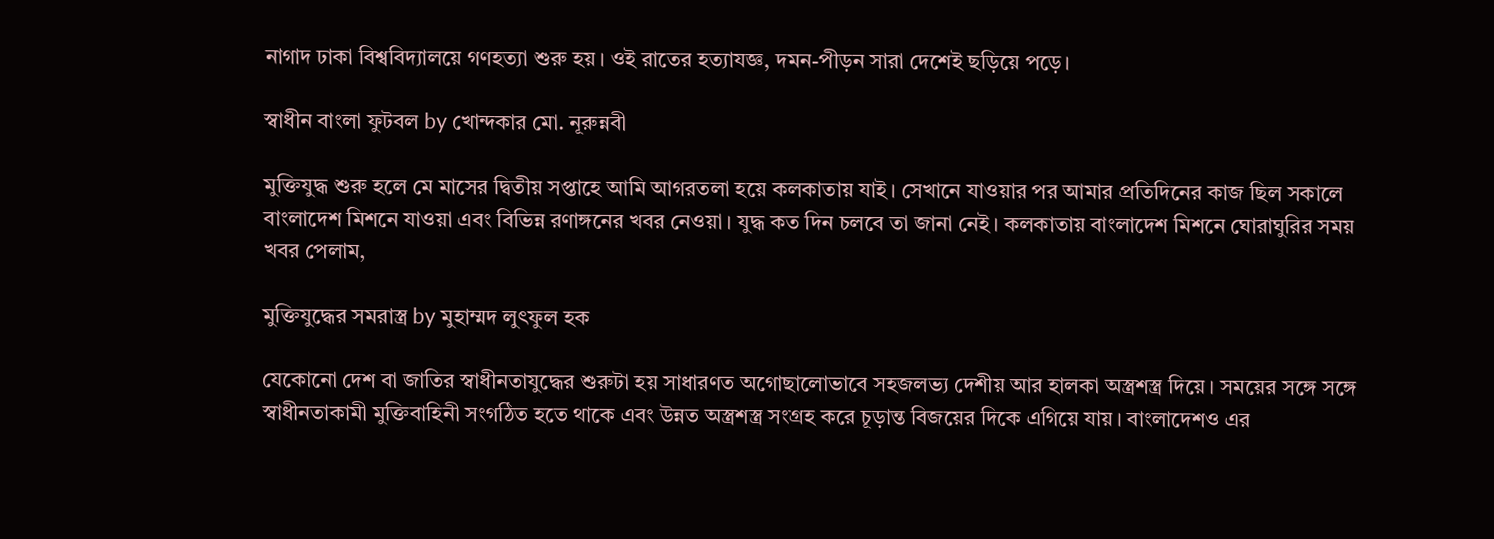নাগাদ ঢাকা বিশ্ববিদ্যালয়ে গণহত্যা শুরু হয়। ওই রাতের হত্যাযজ্ঞ, দমন-পীড়ন সারা দেশেই ছড়িয়ে পড়ে।

স্বাধীন বাংলা ফুটবল by খোন্দকার মো. নূরুন্নবী

মুক্তিযুদ্ধ শুরু হলে মে মাসের দ্বিতীয় সপ্তাহে আমি আগরতলা হয়ে কলকাতায় যাই। সেখানে যাওয়ার পর আমার প্রতিদিনের কাজ ছিল সকালে বাংলাদেশ মিশনে যাওয়া এবং বিভিন্ন রণাঙ্গনের খবর নেওয়া। যুদ্ধ কত দিন চলবে তা জানা নেই। কলকাতায় বাংলাদেশ মিশনে ঘোরাঘুরির সময় খবর পেলাম,

মুক্তিযুদ্ধের সমরাস্ত্র by মুহাম্মদ লুৎফুল হক

যেকোনো দেশ বা জাতির স্বাধীনতাযুদ্ধের শুরুটা হয় সাধারণত অগোছালোভাবে সহজলভ্য দেশীয় আর হালকা অস্ত্রশস্ত্র দিয়ে। সময়ের সঙ্গে সঙ্গে স্বাধীনতাকামী মুক্তিবাহিনী সংগঠিত হতে থাকে এবং উন্নত অস্ত্রশস্ত্র সংগ্রহ করে চূড়ান্ত বিজয়ের দিকে এগিয়ে যায়। বাংলাদেশও এর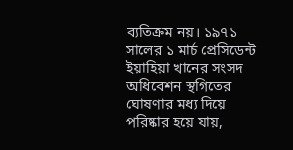ব্যতিক্রম নয়। ১৯৭১ সালের ১ মার্চ প্রেসিডেন্ট ইয়াহিয়া খানের সংসদ অধিবেশন স্থগিতের ঘোষণার মধ্য দিয়ে পরিষ্কার হয়ে যায়,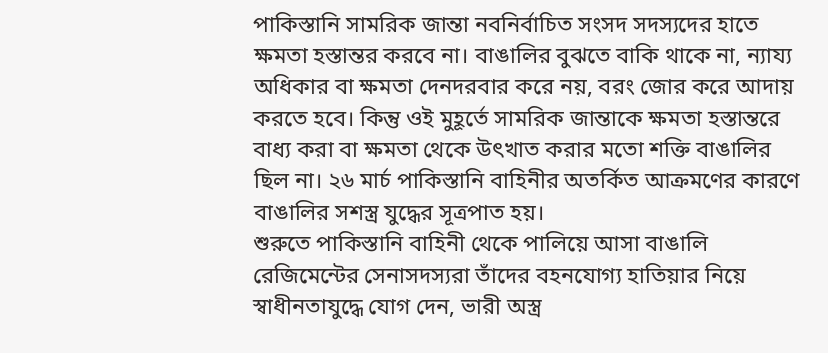পাকিস্তানি সামরিক জান্তা নবনির্বাচিত সংসদ সদস্যদের হাতে ক্ষমতা হস্তান্তর করবে না। বাঙালির বুঝতে বাকি থাকে না, ন্যায্য অধিকার বা ক্ষমতা দেনদরবার করে নয়, বরং জোর করে আদায় করতে হবে। কিন্তু ওই মুহূর্তে সামরিক জান্তাকে ক্ষমতা হস্তান্তরে বাধ্য করা বা ক্ষমতা থেকে উৎখাত করার মতো শক্তি বাঙালির ছিল না। ২৬ মার্চ পাকিস্তানি বাহিনীর অতর্কিত আক্রমণের কারণে বাঙালির সশস্ত্র যুদ্ধের সূত্রপাত হয়।
শুরুতে পাকিস্তানি বাহিনী থেকে পালিয়ে আসা বাঙালি রেজিমেন্টের সেনাসদস্যরা তাঁদের বহনযোগ্য হাতিয়ার নিয়ে স্বাধীনতাযুদ্ধে যোগ দেন, ভারী অস্ত্র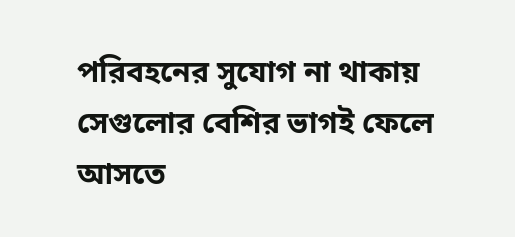পরিবহনের সুযোগ না থাকায় সেগুলোর বেশির ভাগই ফেলে আসতে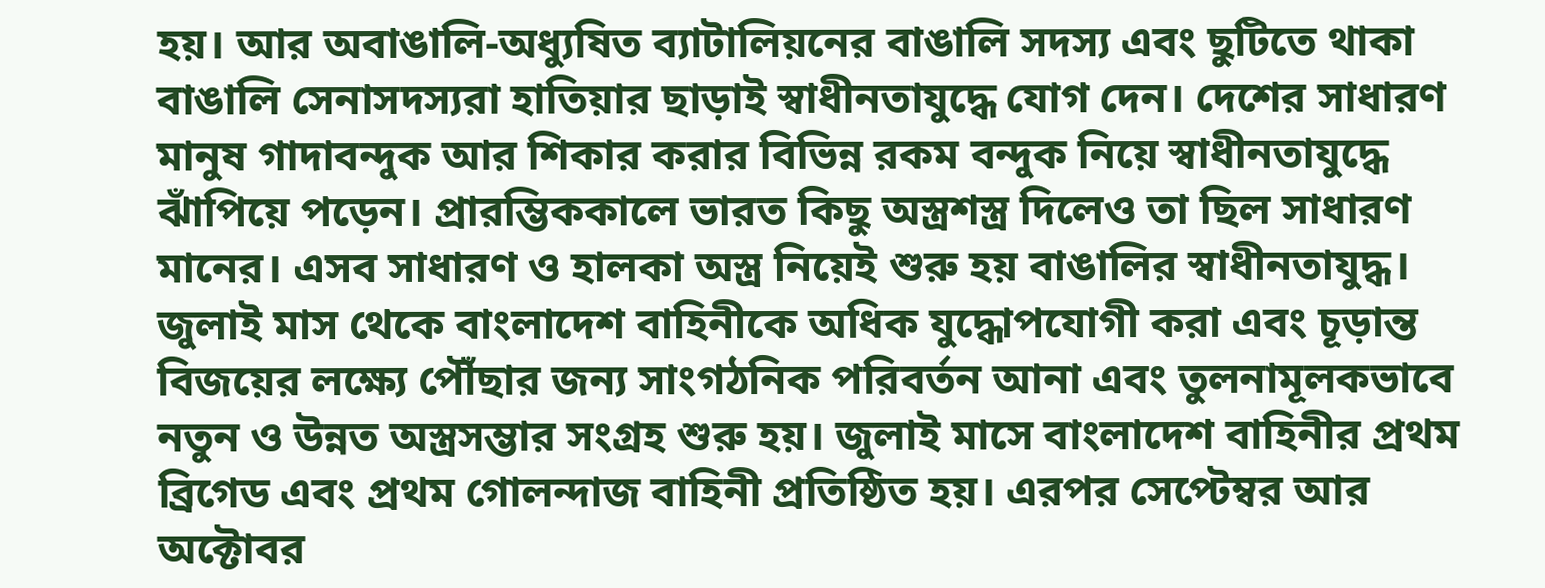হয়। আর অবাঙালি-অধ্যুষিত ব্যাটালিয়নের বাঙালি সদস্য এবং ছুটিতে থাকা বাঙালি সেনাসদস্যরা হাতিয়ার ছাড়াই স্বাধীনতাযুদ্ধে যোগ দেন। দেশের সাধারণ মানুষ গাদাবন্দুক আর শিকার করার বিভিন্ন রকম বন্দুক নিয়ে স্বাধীনতাযুদ্ধে ঝাঁপিয়ে পড়েন। প্রারম্ভিককালে ভারত কিছু অস্ত্রশস্ত্র দিলেও তা ছিল সাধারণ মানের। এসব সাধারণ ও হালকা অস্ত্র নিয়েই শুরু হয় বাঙালির স্বাধীনতাযুদ্ধ।
জুলাই মাস থেকে বাংলাদেশ বাহিনীকে অধিক যুদ্ধোপযোগী করা এবং চূড়ান্ত বিজয়ের লক্ষ্যে পৌঁছার জন্য সাংগঠনিক পরিবর্তন আনা এবং তুলনামূলকভাবে নতুন ও উন্নত অস্ত্রসম্ভার সংগ্রহ শুরু হয়। জুলাই মাসে বাংলাদেশ বাহিনীর প্রথম ব্রিগেড এবং প্রথম গোলন্দাজ বাহিনী প্রতিষ্ঠিত হয়। এরপর সেপ্টেম্বর আর অক্টোবর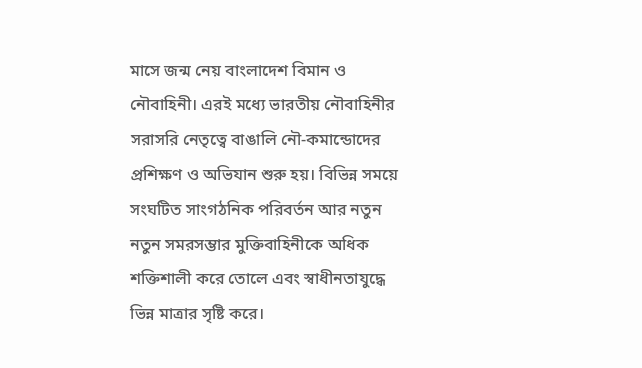মাসে জন্ম নেয় বাংলাদেশ বিমান ও নৌবাহিনী। এরই মধ্যে ভারতীয় নৌবাহিনীর সরাসরি নেতৃত্বে বাঙালি নৌ-কমান্ডোদের প্রশিক্ষণ ও অভিযান শুরু হয়। বিভিন্ন সময়ে সংঘটিত সাংগঠনিক পরিবর্তন আর নতুন নতুন সমরসম্ভার মুক্তিবাহিনীকে অধিক শক্তিশালী করে তোলে এবং স্বাধীনতাযুদ্ধে ভিন্ন মাত্রার সৃষ্টি করে।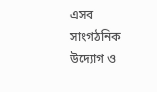এসব সাংগঠনিক উদ্যোগ ও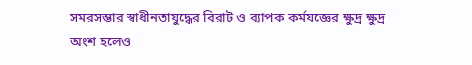সমরসম্ভার স্বাধীনতাযুদ্ধের বিরাট ও ব্যাপক কর্মযজ্ঞের ক্ষুদ্র ক্ষুদ্র অংশ হলেও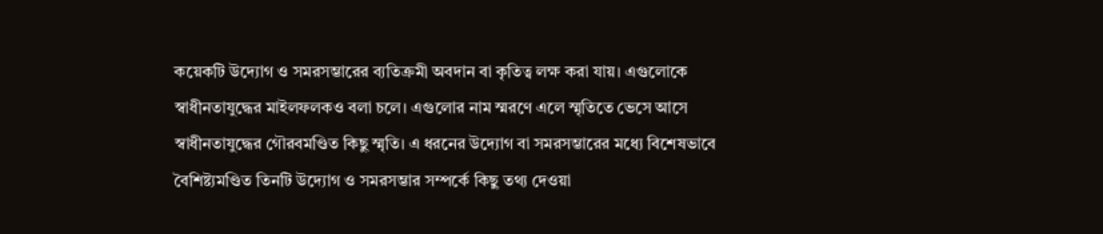কয়েকটি উদ্যোগ ও সমরসম্ভারের ব্যতিক্রমী অবদান বা কৃতিত্ব লক্ষ করা যায়। এগুলোকে স্বাধীনতাযুদ্ধের মাইলফলকও বলা চলে। এগুলোর নাম স্মরণে এলে স্মৃতিতে ভেসে আসে স্বাধীনতাযুদ্ধের গৌরবমণ্ডিত কিছু স্মৃতি। এ ধরনের উদ্যোগ বা সমরসম্ভারের মধ্যে বিশেষভাবে বৈশিষ্ট্যমণ্ডিত তিনটি উদ্যোগ ও সমরসম্ভার সম্পর্কে কিছু তথ্য দেওয়া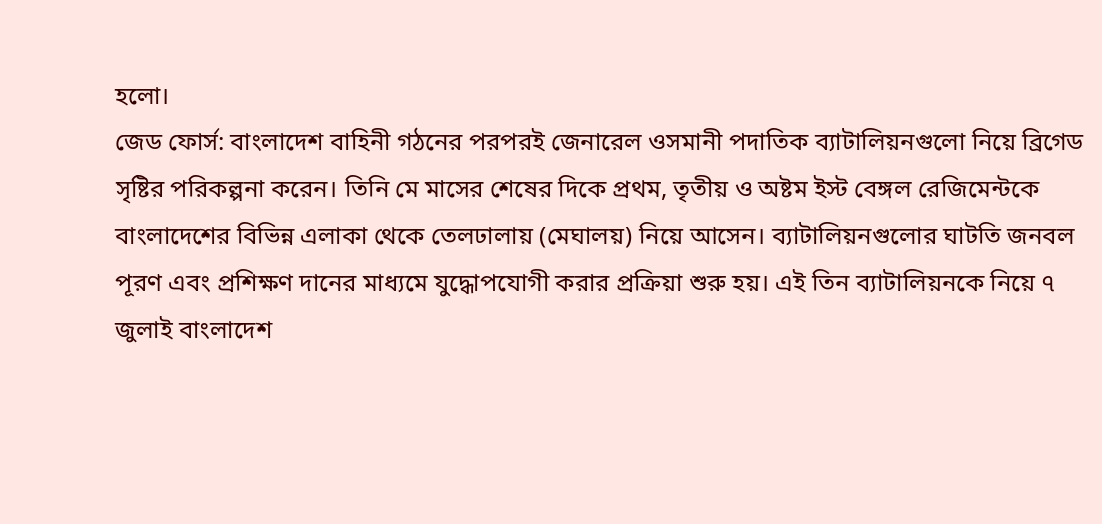হলো।
জেড ফোর্স: বাংলাদেশ বাহিনী গঠনের পরপরই জেনারেল ওসমানী পদাতিক ব্যাটালিয়নগুলো নিয়ে ব্রিগেড সৃষ্টির পরিকল্পনা করেন। তিনি মে মাসের শেষের দিকে প্রথম, তৃতীয় ও অষ্টম ইস্ট বেঙ্গল রেজিমেন্টকে বাংলাদেশের বিভিন্ন এলাকা থেকে তেলঢালায় (মেঘালয়) নিয়ে আসেন। ব্যাটালিয়নগুলোর ঘাটতি জনবল পূরণ এবং প্রশিক্ষণ দানের মাধ্যমে যুদ্ধোপযোগী করার প্রক্রিয়া শুরু হয়। এই তিন ব্যাটালিয়নকে নিয়ে ৭ জুলাই বাংলাদেশ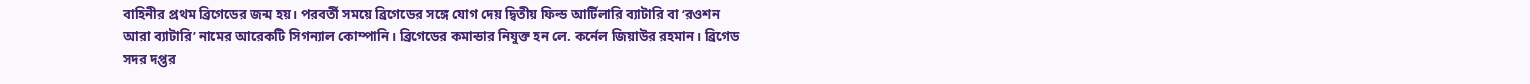বাহিনীর প্রথম ব্রিগেডের জন্ম হয়। পরবর্তী সময়ে ব্রিগেডের সঙ্গে যোগ দেয় দ্বিতীয় ফিল্ড আর্টিলারি ব্যাটারি বা ‘রওশন আরা ব্যাটারি’ নামের আরেকটি সিগন্যাল কোম্পানি। ব্রিগেডের কমান্ডার নিযুক্ত হন লে. কর্নেল জিয়াউর রহমান। ব্রিগেড সদর দপ্তর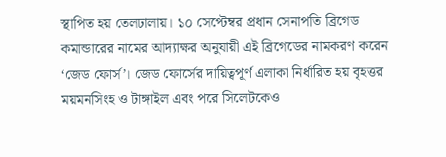স্থাপিত হয় তেলঢালায়। ১০ সেপ্টেম্বর প্রধান সেনাপতি ব্রিগেড কমান্ডারের নামের আদ্যাক্ষর অনুযায়ী এই ব্রিগেডের নামকরণ করেন ‘জেড ফোর্স’। জেড ফোর্সের দায়িত্বপূর্ণ এলাকা নির্ধারিত হয় বৃহত্তর ময়মনসিংহ ও টাঙ্গাইল এবং পরে সিলেটকেও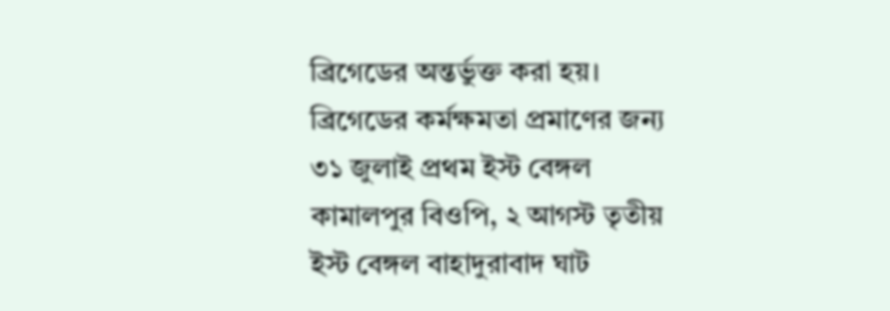ব্রিগেডের অন্তর্ভুক্ত করা হয়। ব্রিগেডের কর্মক্ষমতা প্রমাণের জন্য ৩১ জুলাই প্রথম ইস্ট বেঙ্গল কামালপুর বিওপি, ২ আগস্ট তৃতীয় ইস্ট বেঙ্গল বাহাদুরাবাদ ঘাট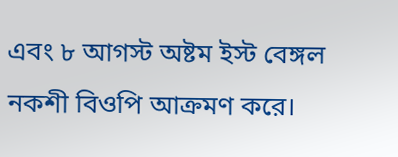এবং ৮ আগস্ট অষ্টম ইস্ট বেঙ্গল নকশী বিওপি আক্রমণ করে।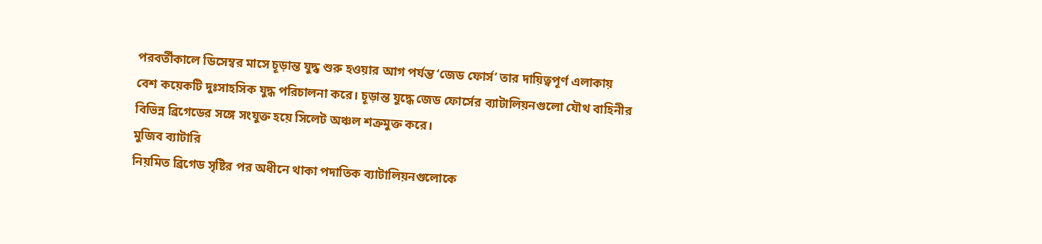পরবর্তীকালে ডিসেম্বর মাসে চূড়ান্ত যুদ্ধ শুরু হওয়ার আগ পর্যন্ত ‘জেড ফোর্স’ তার দায়িত্বপূর্ণ এলাকায় বেশ কয়েকটি দুঃসাহসিক যুদ্ধ পরিচালনা করে। চূড়ান্ত যুদ্ধে জেড ফোর্সের ব্যাটালিয়নগুলো যৌথ বাহিনীর বিভিন্ন ব্রিগেডের সঙ্গে সংযুক্ত হয়ে সিলেট অঞ্চল শত্রুমুক্ত করে।
মুজিব ব্যাটারি
নিয়মিত ব্রিগেড সৃষ্টির পর অধীনে থাকা পদাতিক ব্যাটালিয়নগুলোকে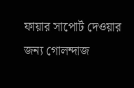ফায়ার সাপোর্ট দেওয়ার জন্য গোলন্দাজ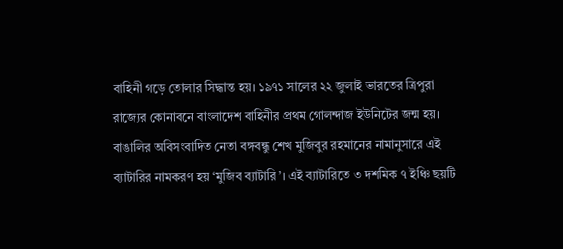বাহিনী গড়ে তোলার সিদ্ধান্ত হয়। ১৯৭১ সালের ২২ জুলাই ভারতের ত্রিপুরা রাজ্যের কোনাবনে বাংলাদেশ বাহিনীর প্রথম গোলন্দাজ ইউনিটের জন্ম হয়। বাঙালির অবিসংবাদিত নেতা বঙ্গবন্ধু শেখ মুজিবুর রহমানের নামানুসারে এই ব্যাটারির নামকরণ হয় ‘মুজিব ব্যাটারি’। এই ব্যাটারিতে ৩ দশমিক ৭ ইঞ্চি ছয়টি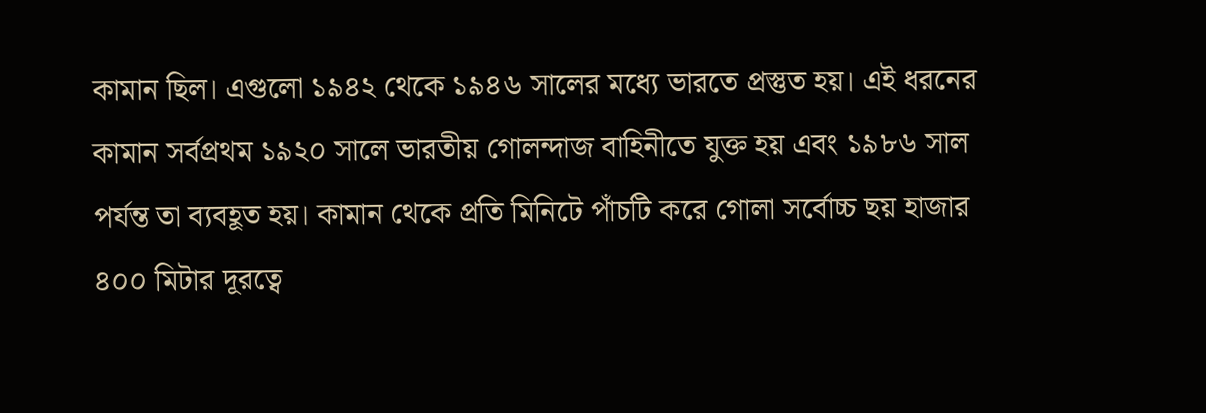কামান ছিল। এগুলো ১৯৪২ থেকে ১৯৪৬ সালের মধ্যে ভারতে প্রস্তুত হয়। এই ধরনের কামান সর্বপ্রথম ১৯২০ সালে ভারতীয় গোলন্দাজ বাহিনীতে যুক্ত হয় এবং ১৯৮৬ সাল পর্যন্ত তা ব্যবহূত হয়। কামান থেকে প্রতি মিনিটে পাঁচটি করে গোলা সর্বোচ্চ ছয় হাজার ৪০০ মিটার দূরত্বে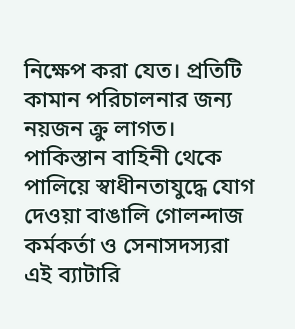নিক্ষেপ করা যেত। প্রতিটি কামান পরিচালনার জন্য নয়জন ক্রু লাগত। পাকিস্তান বাহিনী থেকে পালিয়ে স্বাধীনতাযুদ্ধে যোগ দেওয়া বাঙালি গোলন্দাজ কর্মকর্তা ও সেনাসদস্যরা এই ব্যাটারি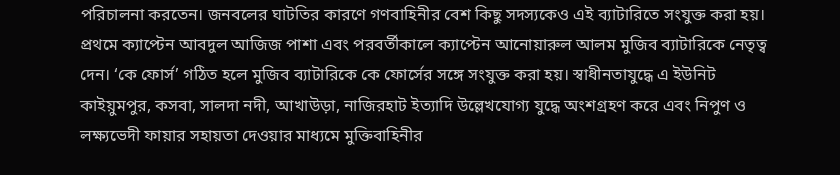পরিচালনা করতেন। জনবলের ঘাটতির কারণে গণবাহিনীর বেশ কিছু সদস্যকেও এই ব্যাটারিতে সংযুক্ত করা হয়। প্রথমে ক্যাপ্টেন আবদুল আজিজ পাশা এবং পরবর্তীকালে ক্যাপ্টেন আনোয়ারুল আলম মুজিব ব্যাটারিকে নেতৃত্ব দেন। ‘কে ফোর্স’ গঠিত হলে মুজিব ব্যাটারিকে কে ফোর্সের সঙ্গে সংযুক্ত করা হয়। স্বাধীনতাযুদ্ধে এ ইউনিট কাইয়ুমপুর, কসবা, সালদা নদী, আখাউড়া, নাজিরহাট ইত্যাদি উল্লেখযোগ্য যুদ্ধে অংশগ্রহণ করে এবং নিপুণ ও লক্ষ্যভেদী ফায়ার সহায়তা দেওয়ার মাধ্যমে মুক্তিবাহিনীর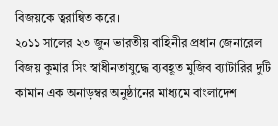বিজয়কে ত্বরান্বিত করে।
২০১১ সালের ২৩ জুন ভারতীয় বাহিনীর প্রধান জেনারেল বিজয় কুমার সিং স্বাধীনতাযুদ্ধে ব্যবহূত মুজিব ব্যাটারির দুটি কামান এক অনাড়ম্বর অনুষ্ঠানের মাধ্যমে বাংলাদেশ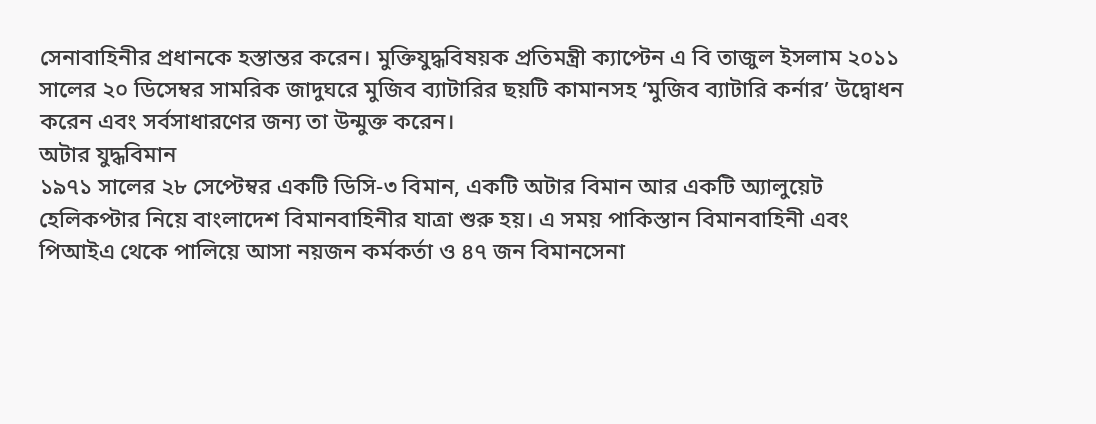সেনাবাহিনীর প্রধানকে হস্তান্তর করেন। মুক্তিযুদ্ধবিষয়ক প্রতিমন্ত্রী ক্যাপ্টেন এ বি তাজুল ইসলাম ২০১১ সালের ২০ ডিসেম্বর সামরিক জাদুঘরে মুজিব ব্যাটারির ছয়টি কামানসহ ‘মুজিব ব্যাটারি কর্নার’ উদ্বোধন করেন এবং সর্বসাধারণের জন্য তা উন্মুক্ত করেন।
অটার যুদ্ধবিমান
১৯৭১ সালের ২৮ সেপ্টেম্বর একটি ডিসি-৩ বিমান, একটি অটার বিমান আর একটি অ্যালুয়েট হেলিকপ্টার নিয়ে বাংলাদেশ বিমানবাহিনীর যাত্রা শুরু হয়। এ সময় পাকিস্তান বিমানবাহিনী এবং পিআইএ থেকে পালিয়ে আসা নয়জন কর্মকর্তা ও ৪৭ জন বিমানসেনা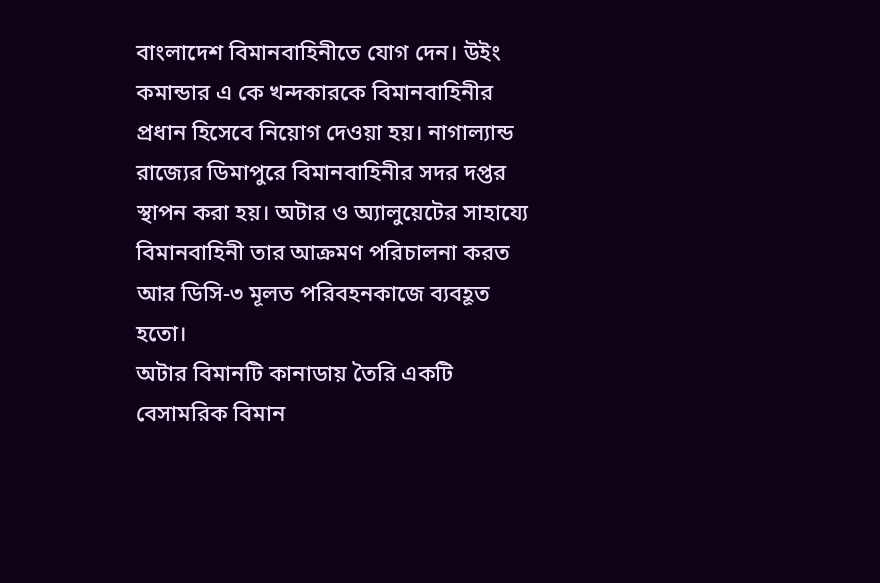বাংলাদেশ বিমানবাহিনীতে যোগ দেন। উইং কমান্ডার এ কে খন্দকারকে বিমানবাহিনীর প্রধান হিসেবে নিয়োগ দেওয়া হয়। নাগাল্যান্ড রাজ্যের ডিমাপুরে বিমানবাহিনীর সদর দপ্তর স্থাপন করা হয়। অটার ও অ্যালুয়েটের সাহায্যে বিমানবাহিনী তার আক্রমণ পরিচালনা করত আর ডিসি-৩ মূলত পরিবহনকাজে ব্যবহূত হতো।
অটার বিমানটি কানাডায় তৈরি একটি বেসামরিক বিমান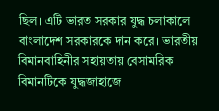ছিল। এটি ভারত সরকার যুদ্ধ চলাকালে বাংলাদেশ সরকারকে দান করে। ভারতীয় বিমানবাহিনীর সহায়তায় বেসামরিক বিমানটিকে যুদ্ধজাহাজে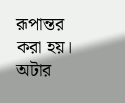রূপান্তর করা হয়। অটার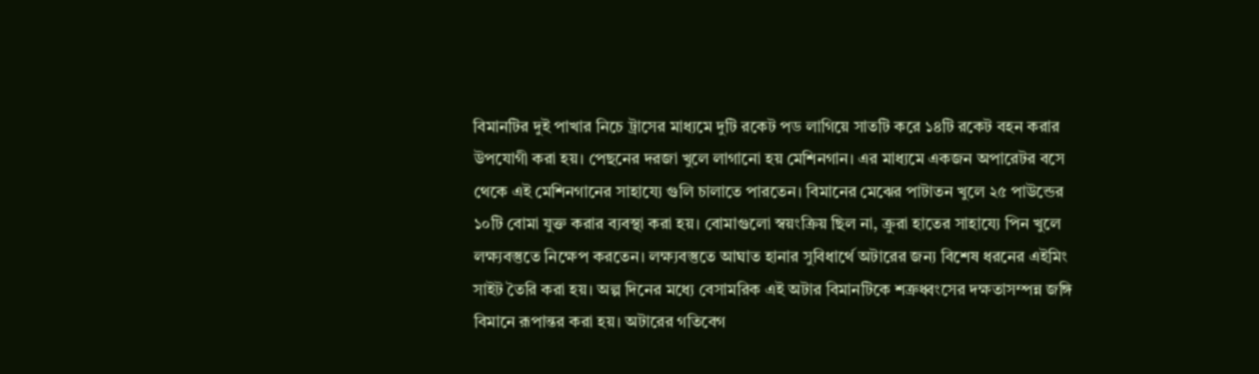বিমানটির দুই পাখার নিচে ট্রাসের মাধ্যমে দুটি রকেট পড লাগিয়ে সাতটি করে ১৪টি রকেট বহন করার উপযোগী করা হয়। পেছনের দরজা খুলে লাগানো হয় মেশিনগান। এর মাধ্যমে একজন অপারেটর বসে থেকে এই মেশিনগানের সাহায্যে গুলি চালাতে পারতেন। বিমানের মেঝের পাটাতন খুলে ২৫ পাউন্ডের ১০টি বোমা যুক্ত করার ব্যবস্থা করা হয়। বোমাগুলো স্বয়ংক্রিয় ছিল না, ক্রুরা হাতের সাহায্যে পিন খুলে লক্ষ্যবস্তুতে নিক্ষেপ করতেন। লক্ষ্যবস্তুতে আঘাত হানার সুবিধার্থে অটারের জন্য বিশেষ ধরনের এইমিং সাইট তৈরি করা হয়। অল্প দিনের মধ্যে বেসামরিক এই অটার বিমানটিকে শত্রুধ্বংসের দক্ষতাসম্পন্ন জঙ্গি বিমানে রূপান্তর করা হয়। অটারের গতিবেগ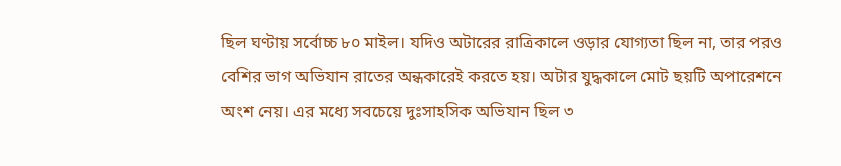ছিল ঘণ্টায় সর্বোচ্চ ৮০ মাইল। যদিও অটারের রাত্রিকালে ওড়ার যোগ্যতা ছিল না, তার পরও বেশির ভাগ অভিযান রাতের অন্ধকারেই করতে হয়। অটার যুদ্ধকালে মোট ছয়টি অপারেশনে অংশ নেয়। এর মধ্যে সবচেয়ে দুঃসাহসিক অভিযান ছিল ৩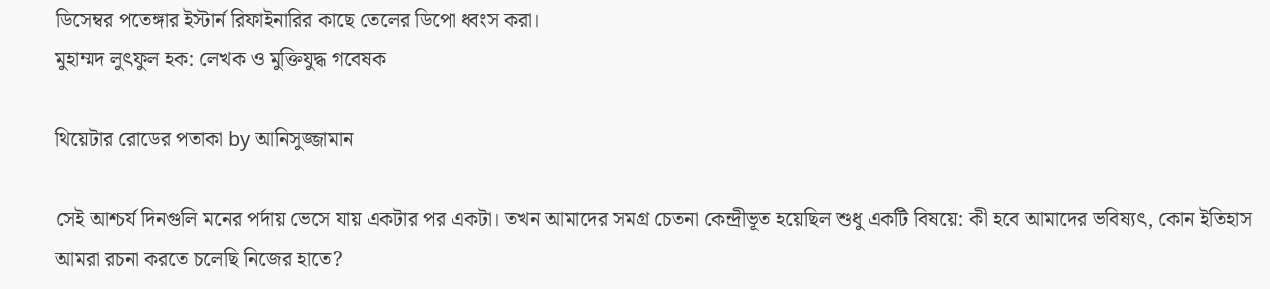ডিসেম্বর পতেঙ্গার ইস্টার্ন রিফাইনারির কাছে তেলের ডিপো ধ্বংস করা।
মুহাম্মদ লুৎফুল হক: লেখক ও মুক্তিযুদ্ধ গবেষক

থিয়েটার রোডের পতাকা by আনিসুজ্জামান

সেই আশ্চর্য দিনগুলি মনের পর্দায় ভেসে যায় একটার পর একটা। তখন আমাদের সমগ্র চেতনা কেন্দ্রীভূত হয়েছিল শুধু একটি বিষয়ে: কী হবে আমাদের ভবিষ্যৎ, কোন ইতিহাস আমরা রচনা করতে চলেছি নিজের হাতে?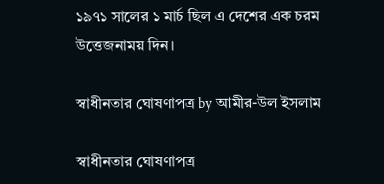১৯৭১ সালের ১ মার্চ ছিল এ দেশের এক চরম উত্তেজনাময় দিন।

স্বাধীনতার ঘোষণাপত্র by আমীর-উল ইসলাম

স্বাধীনতার ঘোষণাপত্র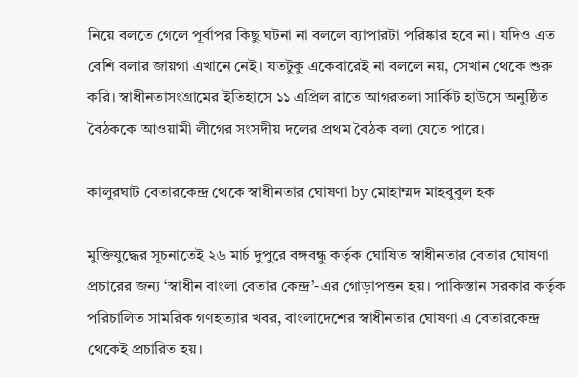নিয়ে বলতে গেলে পূর্বাপর কিছু ঘটনা না বললে ব্যাপারটা পরিষ্কার হবে না। যদিও এত বেশি বলার জায়গা এখানে নেই। যতটুকু একেবারেই না বললে নয়, সেখান থেকে শুরু করি। স্বাধীনতাসংগ্রামের ইতিহাসে ১১ এপ্রিল রাতে আগরতলা সার্কিট হাউসে অনুষ্ঠিত বৈঠককে আওয়ামী লীগের সংসদীয় দলের প্রথম বৈঠক বলা যেতে পারে।

কালুরঘাট বেতারকেন্দ্র থেকে স্বাধীনতার ঘোষণা by মোহাম্মদ মাহবুবুল হক

মুক্তিযুদ্ধের সূচনাতেই ২৬ মার্চ দুপুরে বঙ্গবন্ধু কর্তৃক ঘোষিত স্বাধীনতার বেতার ঘোষণা প্রচারের জন্য ‘স্বাধীন বাংলা বেতার কেন্দ্র’-এর গোড়াপত্তন হয়। পাকিস্তান সরকার কর্তৃক পরিচালিত সামরিক গণহত্যার খবর, বাংলাদেশের স্বাধীনতার ঘোষণা এ বেতারকেন্দ্র থেকেই প্রচারিত হয়।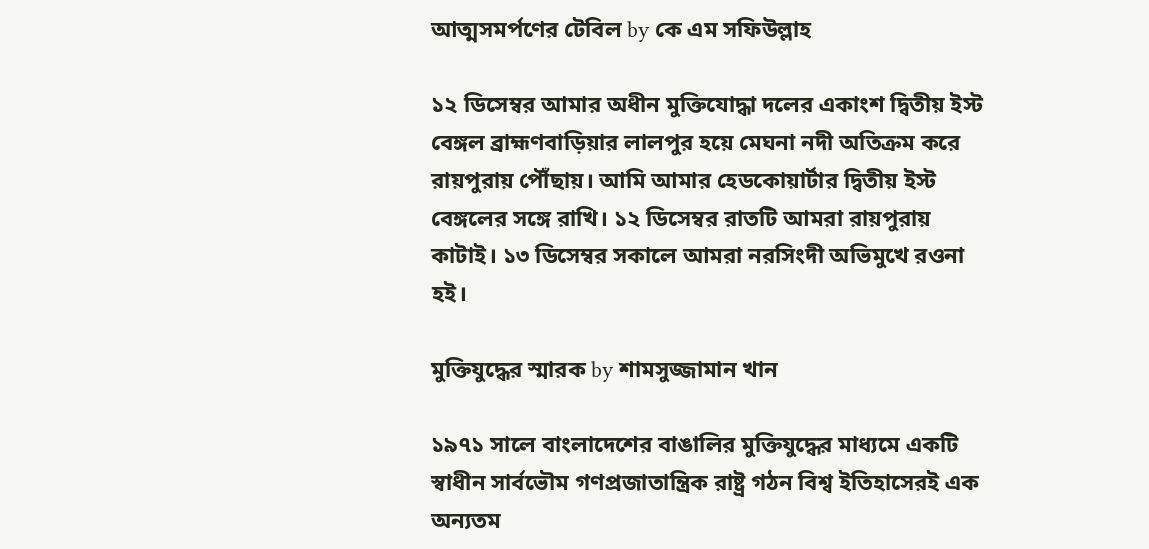আত্মসমর্পণের টেবিল by কে এম সফিউল্লাহ

১২ ডিসেম্বর আমার অধীন মুক্তিযোদ্ধা দলের একাংশ দ্বিতীয় ইস্ট বেঙ্গল ব্রাহ্মণবাড়িয়ার লালপুর হয়ে মেঘনা নদী অতিক্রম করে রায়পুরায় পৌঁছায়। আমি আমার হেডকোয়ার্টার দ্বিতীয় ইস্ট বেঙ্গলের সঙ্গে রাখি। ১২ ডিসেম্বর রাতটি আমরা রায়পুরায় কাটাই। ১৩ ডিসেম্বর সকালে আমরা নরসিংদী অভিমুখে রওনা হই।

মুক্তিযুদ্ধের স্মারক by শামসুজ্জামান খান

১৯৭১ সালে বাংলাদেশের বাঙালির মুক্তিযুদ্ধের মাধ্যমে একটি স্বাধীন সার্বভৌম গণপ্রজাতান্ত্রিক রাষ্ট্র গঠন বিশ্ব ইতিহাসেরই এক অন্যতম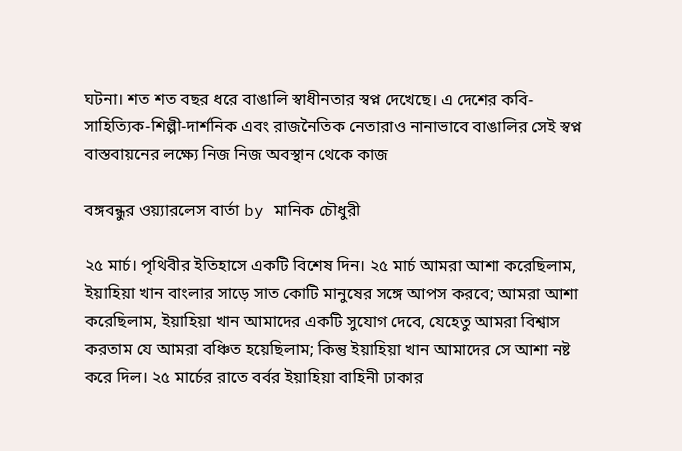ঘটনা। শত শত বছর ধরে বাঙালি স্বাধীনতার স্বপ্ন দেখেছে। এ দেশের কবি-সাহিত্যিক-শিল্পী-দার্শনিক এবং রাজনৈতিক নেতারাও নানাভাবে বাঙালির সেই স্বপ্ন বাস্তবায়নের লক্ষ্যে নিজ নিজ অবস্থান থেকে কাজ

বঙ্গবন্ধুর ওয়্যারলেস বার্তা by মানিক চৌধুরী

২৫ মার্চ। পৃথিবীর ইতিহাসে একটি বিশেষ দিন। ২৫ মার্চ আমরা আশা করেছিলাম, ইয়াহিয়া খান বাংলার সাড়ে সাত কোটি মানুষের সঙ্গে আপস করবে; আমরা আশা করেছিলাম, ইয়াহিয়া খান আমাদের একটি সুযোগ দেবে, যেহেতু আমরা বিশ্বাস করতাম যে আমরা বঞ্চিত হয়েছিলাম; কিন্তু ইয়াহিয়া খান আমাদের সে আশা নষ্ট করে দিল। ২৫ মার্চের রাতে বর্বর ইয়াহিয়া বাহিনী ঢাকার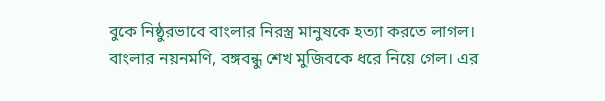বুকে নিষ্ঠুরভাবে বাংলার নিরস্ত্র মানুষকে হত্যা করতে লাগল। বাংলার নয়নমণি, বঙ্গবন্ধু শেখ মুজিবকে ধরে নিয়ে গেল। এর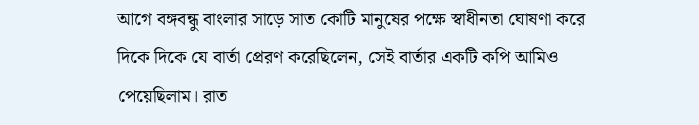আগে বঙ্গবন্ধু বাংলার সাড়ে সাত কোটি মানুষের পক্ষে স্বাধীনতা ঘোষণা করে দিকে দিকে যে বার্তা প্রেরণ করেছিলেন, সেই বার্তার একটি কপি আমিও পেয়েছিলাম। রাত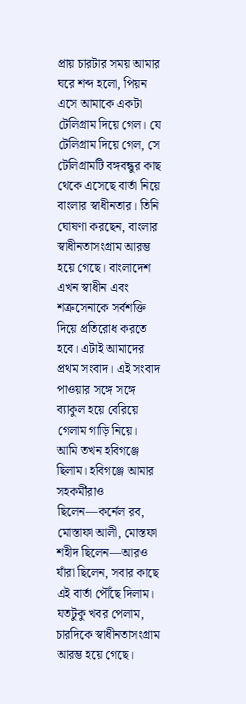প্রায় চারটার সময় আমার ঘরে শব্দ হলো, পিয়ন এসে আমাকে একটা টেলিগ্রাম দিয়ে গেল। যে টেলিগ্রাম দিয়ে গেল, সে টেলিগ্রামটি বঙ্গবন্ধুর কাছ থেকে এসেছে বার্তা নিয়ে বাংলার স্বাধীনতার। তিনি ঘোষণা করছেন, বাংলার স্বাধীনতাসংগ্রাম আরম্ভ হয়ে গেছে। বাংলাদেশ এখন স্বাধীন এবং শত্রুসেনাকে সর্বশক্তি দিয়ে প্রতিরোধ করতে হবে। এটাই আমাদের প্রথম সংবাদ। এই সংবাদ পাওয়ার সঙ্গে সঙ্গে ব্যাকুল হয়ে বেরিয়ে গেলাম গাড়ি নিয়ে। আমি তখন হবিগঞ্জে ছিলাম। হবিগঞ্জে আমার সহকর্মীরাও ছিলেন—কর্নেল রব, মোস্তাফা আলী, মোস্তফা শহীদ ছিলেন—আরও যাঁরা ছিলেন, সবার কাছে এই বার্তা পৌঁছে দিলাম। যতটুকু খবর পেলাম, চারদিকে স্বাধীনতাসংগ্রাম আরম্ভ হয়ে গেছে।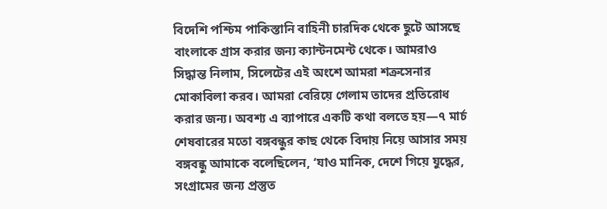বিদেশি পশ্চিম পাকিস্তানি বাহিনী চারদিক থেকে ছুটে আসছে বাংলাকে গ্রাস করার জন্য ক্যান্টনমেন্ট থেকে। আমরাও সিদ্ধান্ত নিলাম, সিলেটের এই অংশে আমরা শত্রুসেনার মোকাবিলা করব। আমরা বেরিয়ে গেলাম তাদের প্রতিরোধ করার জন্য। অবশ্য এ ব্যাপারে একটি কথা বলতে হয়—৭ মার্চ শেষবারের মতো বঙ্গবন্ধুর কাছ থেকে বিদায় নিয়ে আসার সময় বঙ্গবন্ধু আমাকে বলেছিলেন, ‘যাও মানিক, দেশে গিয়ে যুদ্ধের, সংগ্রামের জন্য প্রস্তুত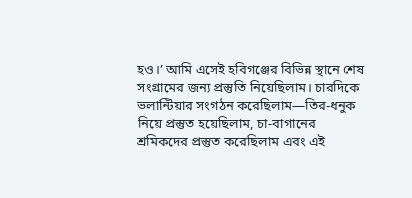হও।’ আমি এসেই হবিগঞ্জের বিভিন্ন স্থানে শেষ সংগ্রামের জন্য প্রস্তুতি নিয়েছিলাম। চারদিকে ভলান্টিয়ার সংগঠন করেছিলাম—তির-ধনুক নিয়ে প্রস্তুত হয়েছিলাম, চা-বাগানের শ্রমিকদের প্রস্তুত করেছিলাম এবং এই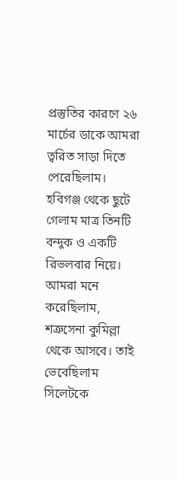প্রস্তুতির কারণে ২৬ মার্চের ডাকে আমরা ত্বরিত সাড়া দিতে পেরেছিলাম। হবিগঞ্জ থেকে ছুটে গেলাম মাত্র তিনটি বন্দুক ও একটি রিভলবার নিয়ে। আমরা মনে করেছিলাম, শত্রুসেনা কুমিল্লা থেকে আসবে। তাই ভেবেছিলাম সিলেটকে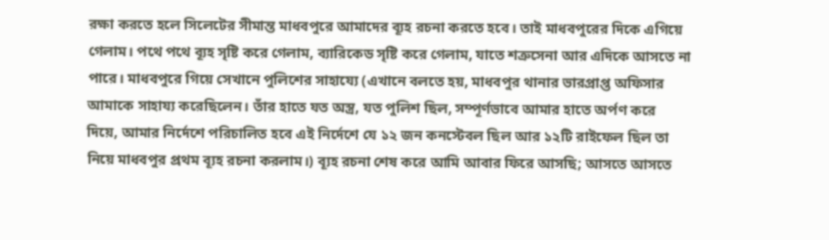রক্ষা করতে হলে সিলেটের সীমান্ত মাধবপুরে আমাদের ব্যূহ রচনা করতে হবে। তাই মাধবপুরের দিকে এগিয়ে গেলাম। পথে পথে ব্যূহ সৃষ্টি করে গেলাম, ব্যারিকেড সৃষ্টি করে গেলাম, যাতে শত্রুসেনা আর এদিকে আসতে না পারে। মাধবপুরে গিয়ে সেখানে পুলিশের সাহায্যে (এখানে বলতে হয়, মাধবপুর থানার ভারপ্রাপ্ত অফিসার আমাকে সাহায্য করেছিলেন। তাঁর হাতে যত অস্ত্র, যত পুলিশ ছিল, সম্পূর্ণভাবে আমার হাতে অর্পণ করে দিয়ে, আমার নির্দেশে পরিচালিত হবে এই নির্দেশে যে ১২ জন কনস্টেবল ছিল আর ১২টি রাইফেল ছিল তা নিয়ে মাধবপুর প্রথম ব্যূহ রচনা করলাম।) ব্যূহ রচনা শেষ করে আমি আবার ফিরে আসছি; আসতে আসতে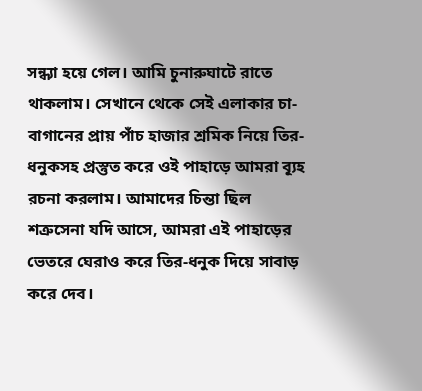সন্ধ্যা হয়ে গেল। আমি চুনারুঘাটে রাতে থাকলাম। সেখানে থেকে সেই এলাকার চা-বাগানের প্রায় পাঁচ হাজার শ্রমিক নিয়ে তির-ধনুকসহ প্রস্তুত করে ওই পাহাড়ে আমরা ব্যূহ রচনা করলাম। আমাদের চিন্তা ছিল শত্রুসেনা যদি আসে, আমরা এই পাহাড়ের ভেতরে ঘেরাও করে তির-ধনুক দিয়ে সাবাড় করে দেব।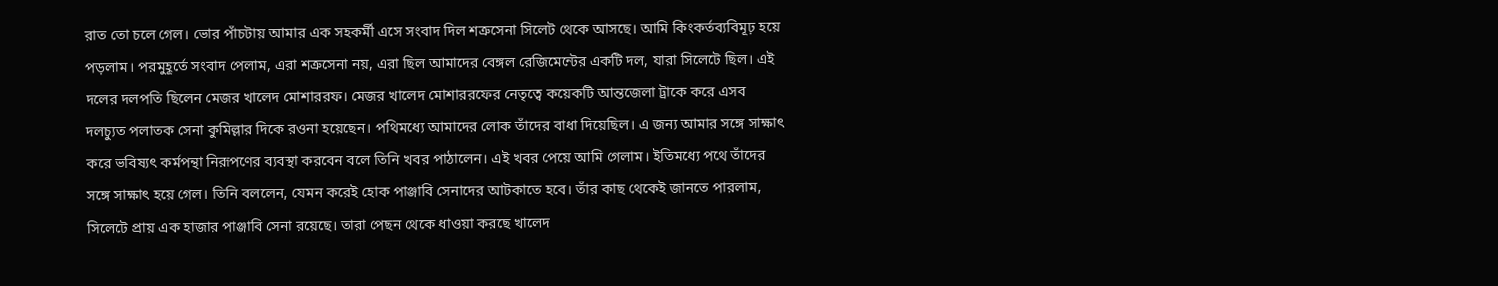রাত তো চলে গেল। ভোর পাঁচটায় আমার এক সহকর্মী এসে সংবাদ দিল শত্রুসেনা সিলেট থেকে আসছে। আমি কিংকর্তব্যবিমূঢ় হয়ে পড়লাম। পরমুহূর্তে সংবাদ পেলাম, এরা শত্রুসেনা নয়, এরা ছিল আমাদের বেঙ্গল রেজিমেন্টের একটি দল, যারা সিলেটে ছিল। এই দলের দলপতি ছিলেন মেজর খালেদ মোশাররফ। মেজর খালেদ মোশাররফের নেতৃত্বে কয়েকটি আন্তজেলা ট্রাকে করে এসব দলচ্যুত পলাতক সেনা কুমিল্লার দিকে রওনা হয়েছেন। পথিমধ্যে আমাদের লোক তাঁদের বাধা দিয়েছিল। এ জন্য আমার সঙ্গে সাক্ষাৎ করে ভবিষ্যৎ কর্মপন্থা নিরূপণের ব্যবস্থা করবেন বলে তিনি খবর পাঠালেন। এই খবর পেয়ে আমি গেলাম। ইতিমধ্যে পথে তাঁদের সঙ্গে সাক্ষাৎ হয়ে গেল। তিনি বললেন, যেমন করেই হোক পাঞ্জাবি সেনাদের আটকাতে হবে। তাঁর কাছ থেকেই জানতে পারলাম, সিলেটে প্রায় এক হাজার পাঞ্জাবি সেনা রয়েছে। তারা পেছন থেকে ধাওয়া করছে খালেদ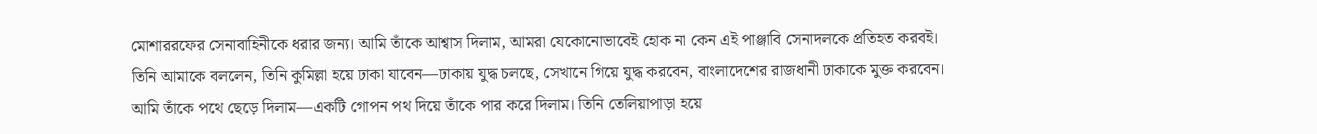মোশাররফের সেনাবাহিনীকে ধরার জন্য। আমি তাঁকে আশ্বাস দিলাম, আমরা যেকোনোভাবেই হোক না কেন এই পাঞ্জাবি সেনাদলকে প্রতিহত করবই। তিনি আমাকে বললেন, তিনি কুমিল্লা হয়ে ঢাকা যাবেন—ঢাকায় যুদ্ধ চলছে, সেখানে গিয়ে যুদ্ধ করবেন, বাংলাদেশের রাজধানী ঢাকাকে মুক্ত করবেন। আমি তাঁকে পথে ছেড়ে দিলাম—একটি গোপন পথ দিয়ে তাঁকে পার করে দিলাম। তিনি তেলিয়াপাড়া হয়ে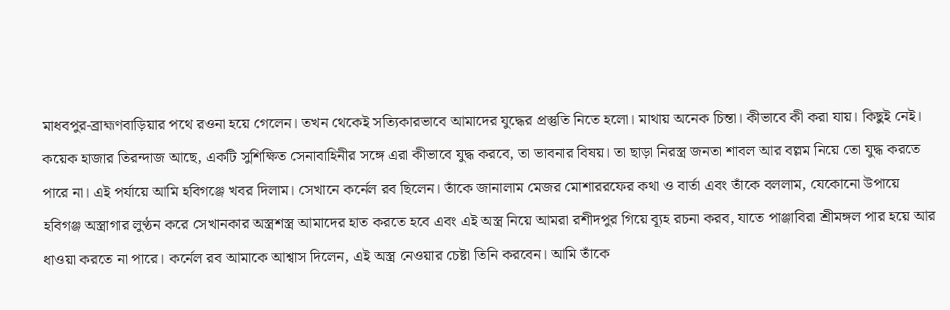মাধবপুর-ব্রাহ্মণবাড়িয়ার পথে রওনা হয়ে গেলেন। তখন থেকেই সত্যিকারভাবে আমাদের যুদ্ধের প্রস্তুতি নিতে হলো। মাথায় অনেক চিন্তা। কীভাবে কী করা যায়। কিছুই নেই। কয়েক হাজার তিরন্দাজ আছে, একটি সুশিক্ষিত সেনাবাহিনীর সঙ্গে এরা কীভাবে যুদ্ধ করবে, তা ভাবনার বিষয়। তা ছাড়া নিরস্ত্র জনতা শাবল আর বল্লম নিয়ে তো যুদ্ধ করতে পারে না। এই পর্যায়ে আমি হবিগঞ্জে খবর দিলাম। সেখানে কর্নেল রব ছিলেন। তাঁকে জানালাম মেজর মোশাররফের কথা ও বার্তা এবং তাঁকে বললাম, যেকোনো উপায়ে হবিগঞ্জ অস্ত্রাগার লুণ্ঠন করে সেখানকার অস্ত্রশস্ত্র আমাদের হাত করতে হবে এবং এই অস্ত্র নিয়ে আমরা রশীদপুর গিয়ে ব্যূহ রচনা করব, যাতে পাঞ্জাবিরা শ্রীমঙ্গল পার হয়ে আর ধাওয়া করতে না পারে। কর্নেল রব আমাকে আশ্বাস দিলেন, এই অস্ত্র নেওয়ার চেষ্টা তিনি করবেন। আমি তাঁকে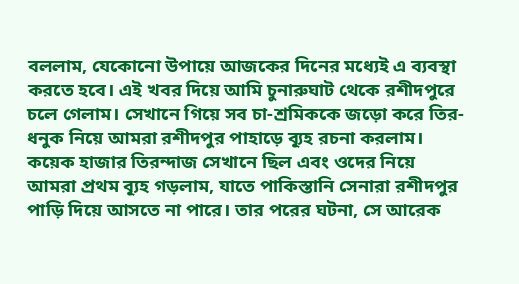বললাম, যেকোনো উপায়ে আজকের দিনের মধ্যেই এ ব্যবস্থা করতে হবে। এই খবর দিয়ে আমি চুনারুঘাট থেকে রশীদপুরে চলে গেলাম। সেখানে গিয়ে সব চা-শ্রমিককে জড়ো করে তির-ধনুক নিয়ে আমরা রশীদপুর পাহাড়ে ব্যূহ রচনা করলাম। কয়েক হাজার তিরন্দাজ সেখানে ছিল এবং ওদের নিয়ে আমরা প্রথম ব্যূহ গড়লাম, যাতে পাকিস্তানি সেনারা রশীদপুর পাড়ি দিয়ে আসতে না পারে। তার পরের ঘটনা, সে আরেক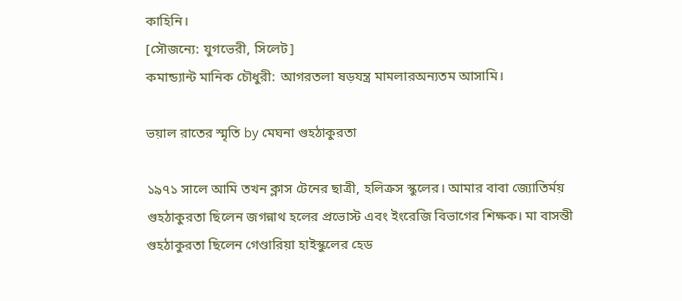কাহিনি।
[সৌজন্যে: যুগভেরী, সিলেট]
কমান্ড্যান্ট মানিক চৌধুরী: আগরতলা ষড়যন্ত্র মামলারঅন্যতম আসামি।

ভয়াল রাতের স্মৃতি by মেঘনা গুহঠাকুরতা

১৯৭১ সালে আমি তখন ক্লাস টেনের ছাত্রী, হলিক্রস স্কুলের। আমার বাবা জ্যোতির্ময় গুহঠাকুরতা ছিলেন জগন্নাথ হলের প্রভোস্ট এবং ইংরেজি বিভাগের শিক্ষক। মা বাসন্তী গুহঠাকুরতা ছিলেন গেণ্ডারিয়া হাইস্কুলের হেড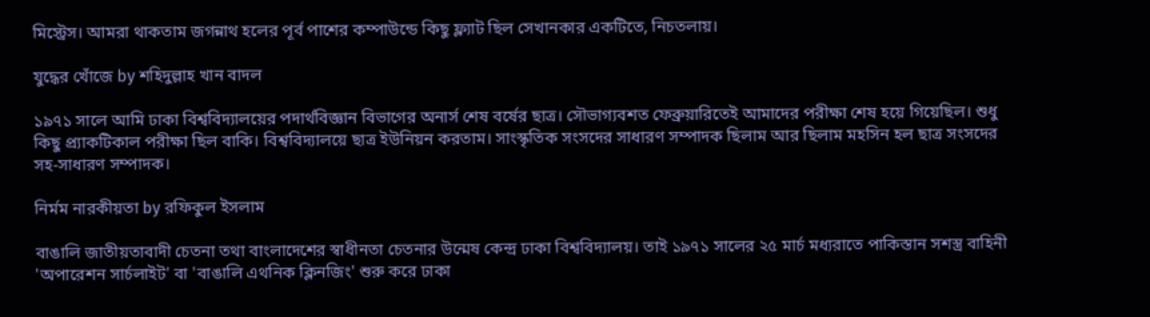মিস্ট্রেস। আমরা থাকতাম জগন্নাথ হলের পূর্ব পাশের কম্পাউন্ডে কিছু ফ্ল্যাট ছিল সেখানকার একটিতে, নিচতলায়।

যুদ্ধের খোঁজে by শহিদুল্লাহ খান বাদল

১৯৭১ সালে আমি ঢাকা বিশ্ববিদ্যালয়ের পদার্থবিজ্ঞান বিভাগের অনার্স শেষ বর্ষের ছাত্র। সৌভাগ্যবশত ফেব্রুয়ারিতেই আমাদের পরীক্ষা শেষ হয়ে গিয়েছিল। শুধু কিছু প্র্যাকটিকাল পরীক্ষা ছিল বাকি। বিশ্ববিদ্যালয়ে ছাত্র ইউনিয়ন করতাম। সাংস্কৃতিক সংসদের সাধারণ সম্পাদক ছিলাম আর ছিলাম মহসিন হল ছাত্র সংসদের সহ-সাধারণ সম্পাদক।

নির্মম নারকীয়তা by রফিকুল ইসলাম

বাঙালি জাতীয়তাবাদী চেতনা তথা বাংলাদেশের স্বাধীনতা চেতনার উন্মেষ কেন্দ্র ঢাকা বিশ্ববিদ্যালয়। তাই ১৯৭১ সালের ২৫ মার্চ মধ্যরাতে পাকিস্তান সশস্ত্র বাহিনী 'অপারেশন সার্চলাইট' বা 'বাঙালি এথনিক ক্লিনজিং' শুরু করে ঢাকা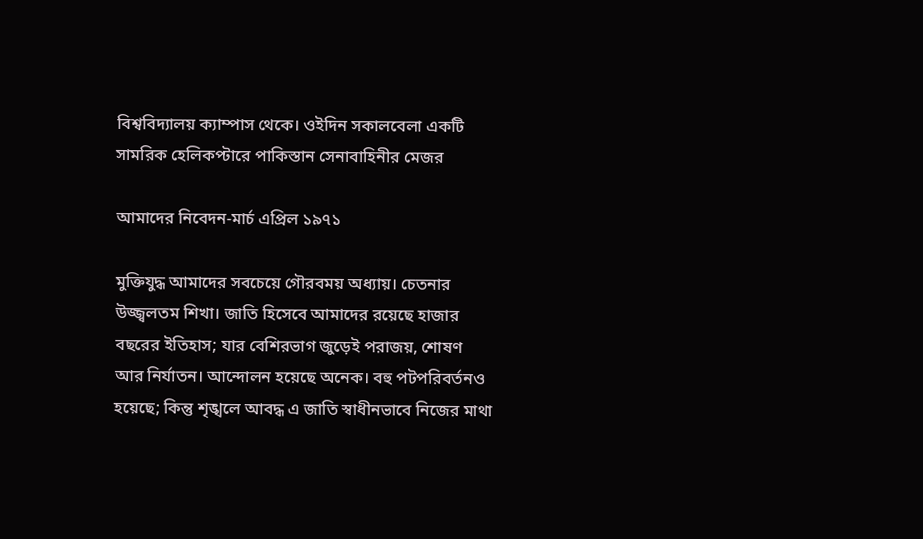বিশ্ববিদ্যালয় ক্যাম্পাস থেকে। ওইদিন সকালবেলা একটি সামরিক হেলিকপ্টারে পাকিস্তান সেনাবাহিনীর মেজর

আমাদের নিবেদন-মার্চ এপ্রিল ১৯৭১

মুক্তিযুদ্ধ আমাদের সবচেয়ে গৌরবময় অধ্যায়। চেতনার উজ্জ্বলতম শিখা। জাতি হিসেবে আমাদের রয়েছে হাজার বছরের ইতিহাস; যার বেশিরভাগ জুড়েই পরাজয়, শোষণ আর নির্যাতন। আন্দোলন হয়েছে অনেক। বহু পটপরিবর্তনও হয়েছে; কিন্তু শৃঙ্খলে আবদ্ধ এ জাতি স্বাধীনভাবে নিজের মাথা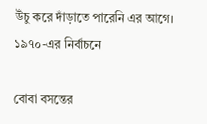উঁচু করে দাঁড়াতে পারেনি এর আগে। ১৯৭০-এর নির্বাচনে

বোবা বসন্তের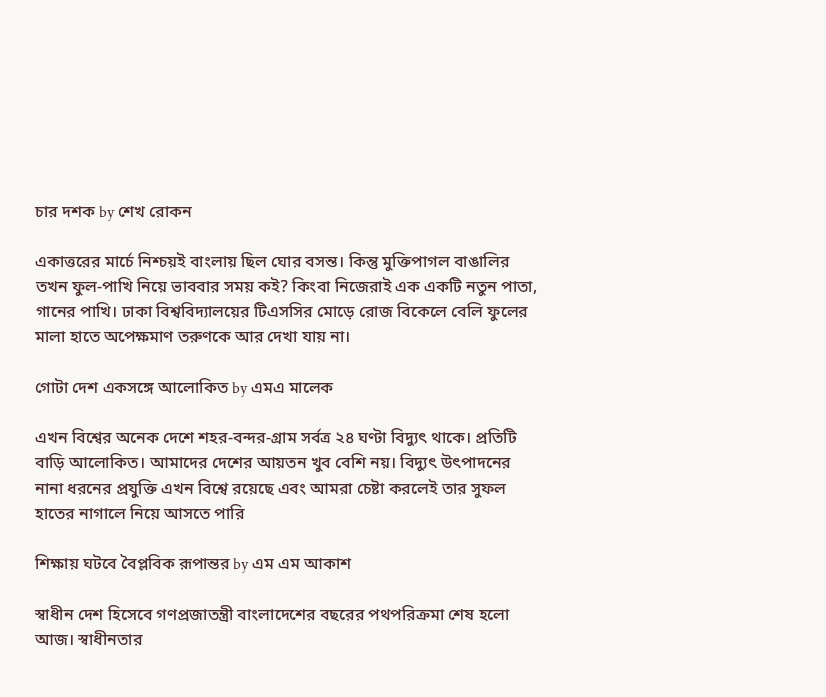চার দশক by শেখ রোকন

একাত্তরের মার্চে নিশ্চয়ই বাংলায় ছিল ঘোর বসন্ত। কিন্তু মুক্তিপাগল বাঙালির তখন ফুল-পাখি নিয়ে ভাববার সময় কই? কিংবা নিজেরাই এক একটি নতুন পাতা, গানের পাখি। ঢাকা বিশ্ববিদ্যালয়ের টিএসসির মোড়ে রোজ বিকেলে বেলি ফুলের মালা হাতে অপেক্ষমাণ তরুণকে আর দেখা যায় না।

গোটা দেশ একসঙ্গে আলোকিত by এমএ মালেক

এখন বিশ্বের অনেক দেশে শহর-বন্দর-গ্রাম সর্বত্র ২৪ ঘণ্টা বিদ্যুৎ থাকে। প্রতিটি বাড়ি আলোকিত। আমাদের দেশের আয়তন খুব বেশি নয়। বিদ্যুৎ উৎপাদনের নানা ধরনের প্রযুক্তি এখন বিশ্বে রয়েছে এবং আমরা চেষ্টা করলেই তার সুফল হাতের নাগালে নিয়ে আসতে পারি

শিক্ষায় ঘটবে বৈপ্লবিক রূপান্তর by এম এম আকাশ

স্বাধীন দেশ হিসেবে গণপ্রজাতন্ত্রী বাংলাদেশের বছরের পথপরিক্রমা শেষ হলো আজ। স্বাধীনতার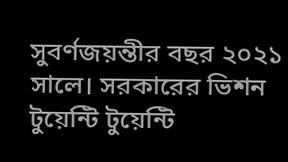সুবর্ণজয়ন্তীর বছর ২০২১ সালে। সরকারের ভিশন টুয়েন্টি টুয়েন্টি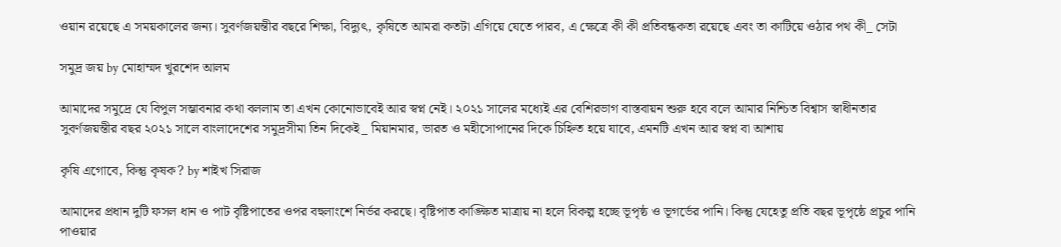ওয়ান রয়েছে এ সময়কালের জন্য। সুবর্ণজয়ন্তীর বছরে শিক্ষা, বিদ্যুৎ, কৃষিতে আমরা কতটা এগিয়ে যেতে পারব, এ ক্ষেত্রে কী কী প্রতিবন্ধকতা রয়েছে এবং তা কাটিয়ে ওঠার পথ কী_ সেটা

সমুদ্র জয় by মোহাম্মদ খুরশেদ আলম

আমাদের সমুদ্রে যে বিপুল সম্ভাবনার কথা বললাম তা এখন কোনোভাবেই আর স্বপ্ন নেই। ২০২১ সালের মধ্যেই এর বেশিরভাগ বাস্তবায়ন শুরু হবে বলে আমার নিশ্চিত বিশ্বাস স্বাধীনতার সুবর্ণজয়ন্তীর বছর ২০২১ সালে বাংলাদেশের সমুদ্রসীমা তিন দিকেই_ মিয়ানমার, ভারত ও মহীসোপানের দিকে চিহ্নিত হয়ে যাবে, এমনটি এখন আর স্বপ্ন বা আশায়

কৃষি এগোবে, কিন্তু কৃষক? by শাইখ সিরাজ

আমাদের প্রধান দুটি ফসল ধান ও পাট বৃষ্টিপাতের ওপর বহুলাংশে নির্ভর করছে। বৃষ্টিপাত কাঙ্ক্ষিত মাত্রায় না হলে বিকল্প হচ্ছে ভূপৃষ্ঠ ও ভূগর্ভের পানি। কিন্তু যেহেতু প্রতি বছর ভূপৃষ্ঠে প্রচুর পানি পাওয়ার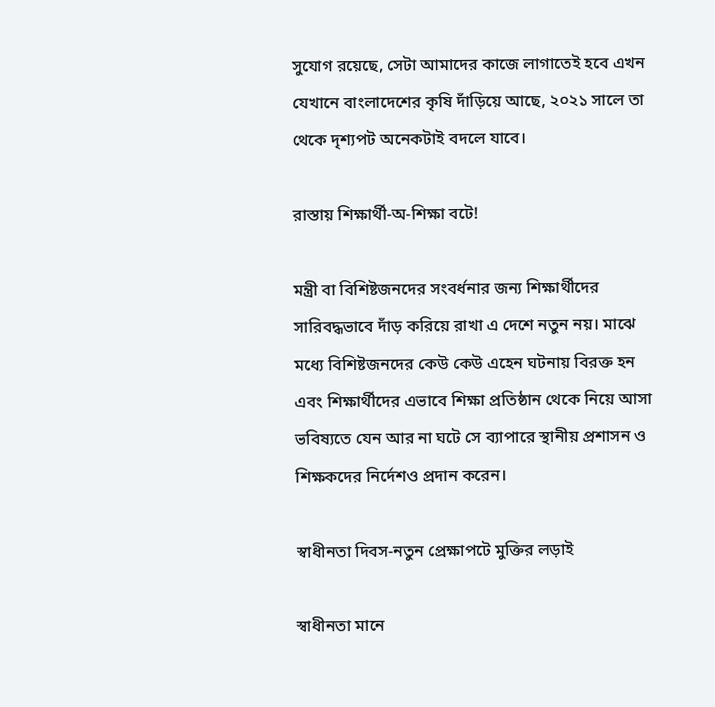সুযোগ রয়েছে, সেটা আমাদের কাজে লাগাতেই হবে এখন যেখানে বাংলাদেশের কৃষি দাঁড়িয়ে আছে, ২০২১ সালে তা থেকে দৃশ্যপট অনেকটাই বদলে যাবে।

রাস্তায় শিক্ষার্থী-অ-শিক্ষা বটে!

মন্ত্রী বা বিশিষ্টজনদের সংবর্ধনার জন্য শিক্ষার্থীদের সারিবদ্ধভাবে দাঁড় করিয়ে রাখা এ দেশে নতুন নয়। মাঝে মধ্যে বিশিষ্টজনদের কেউ কেউ এহেন ঘটনায় বিরক্ত হন এবং শিক্ষার্থীদের এভাবে শিক্ষা প্রতিষ্ঠান থেকে নিয়ে আসা ভবিষ্যতে যেন আর না ঘটে সে ব্যাপারে স্থানীয় প্রশাসন ও শিক্ষকদের নির্দেশও প্রদান করেন।

স্বাধীনতা দিবস-নতুন প্রেক্ষাপটে মুক্তির লড়াই

স্বাধীনতা মানে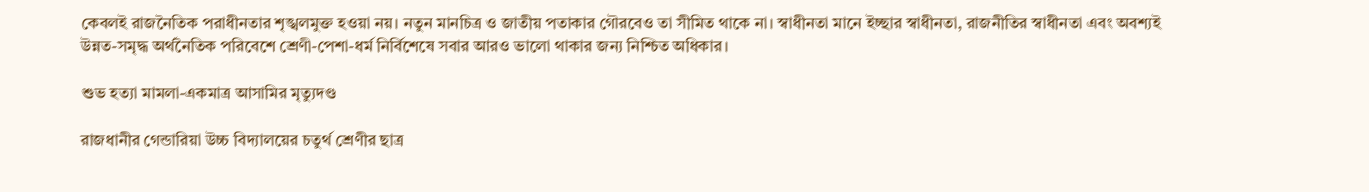কেবলই রাজনৈতিক পরাধীনতার শৃঙ্খলমুক্ত হওয়া নয়। নতুন মানচিত্র ও জাতীয় পতাকার গৌরবেও তা সীমিত থাকে না। স্বাধীনতা মানে ইচ্ছার স্বাধীনতা, রাজনীতির স্বাধীনতা এবং অবশ্যই উন্নত-সমৃদ্ধ অর্থনৈতিক পরিবেশে শ্রেণী-পেশা-ধর্ম নির্বিশেষে সবার আরও ভালো থাকার জন্য নিশ্চিত অধিকার।

শুভ হত্যা মামলা-একমাত্র আসামির মৃত্যুদণ্ড

রাজধানীর গেন্ডারিয়া উচ্চ বিদ্যালয়ের চতুর্থ শ্রেণীর ছাত্র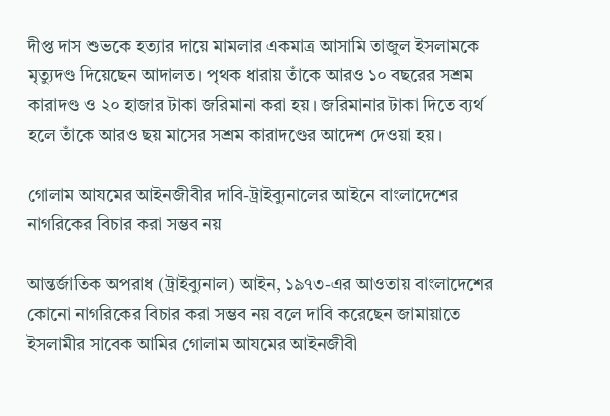দীপ্ত দাস শুভকে হত্যার দায়ে মামলার একমাত্র আসামি তাজুল ইসলামকে মৃত্যুদণ্ড দিয়েছেন আদালত। পৃথক ধারায় তাঁকে আরও ১০ বছরের সশ্রম কারাদণ্ড ও ২০ হাজার টাকা জরিমানা করা হয়। জরিমানার টাকা দিতে ব্যর্থ হলে তাঁকে আরও ছয় মাসের সশ্রম কারাদণ্ডের আদেশ দেওয়া হয়।

গোলাম আযমের আইনজীবীর দাবি-ট্রাইব্যুনালের আইনে বাংলাদেশের নাগরিকের বিচার করা সম্ভব নয়

আন্তর্জাতিক অপরাধ (ট্রাইব্যুনাল) আইন, ১৯৭৩-এর আওতায় বাংলাদেশের কোনো নাগরিকের বিচার করা সম্ভব নয় বলে দাবি করেছেন জামায়াতে ইসলামীর সাবেক আমির গোলাম আযমের আইনজীবী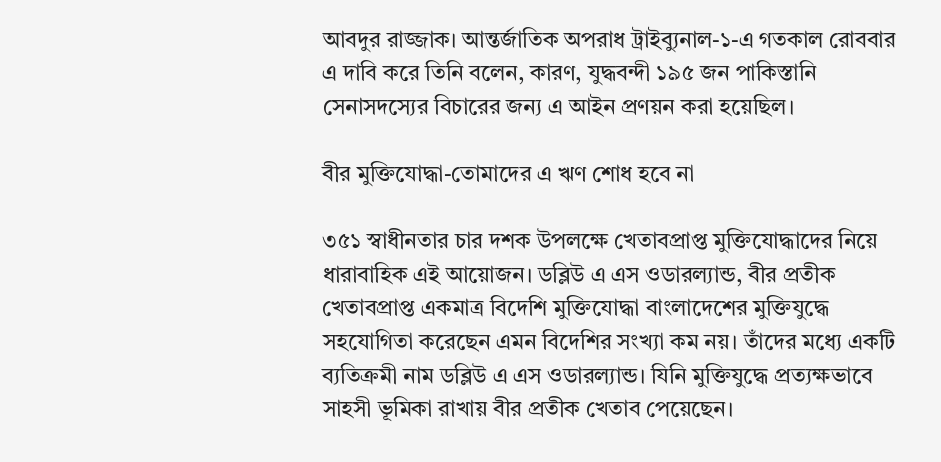আবদুর রাজ্জাক। আন্তর্জাতিক অপরাধ ট্রাইব্যুনাল-১-এ গতকাল রোববার এ দাবি করে তিনি বলেন, কারণ, যুদ্ধবন্দী ১৯৫ জন পাকিস্তানি সেনাসদস্যের বিচারের জন্য এ আইন প্রণয়ন করা হয়েছিল।

বীর মুক্তিযোদ্ধা-তোমাদের এ ঋণ শোধ হবে না

৩৫১ স্বাধীনতার চার দশক উপলক্ষে খেতাবপ্রাপ্ত মুক্তিযোদ্ধাদের নিয়ে ধারাবাহিক এই আয়োজন। ডব্লিউ এ এস ওডারল্যান্ড, বীর প্রতীক খেতাবপ্রাপ্ত একমাত্র বিদেশি মুক্তিযোদ্ধা বাংলাদেশের মুক্তিযুদ্ধে সহযোগিতা করেছেন এমন বিদেশির সংখ্যা কম নয়। তাঁদের মধ্যে একটি ব্যতিক্রমী নাম ডব্লিউ এ এস ওডারল্যান্ড। যিনি মুক্তিযুদ্ধে প্রত্যক্ষভাবে সাহসী ভূমিকা রাখায় বীর প্রতীক খেতাব পেয়েছেন।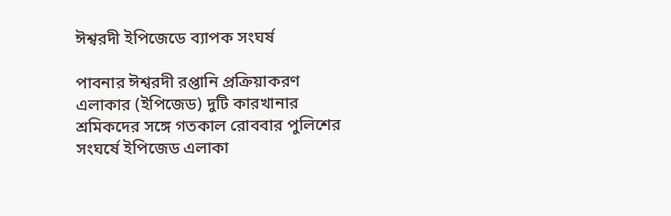ঈশ্বরদী ইপিজেডে ব্যাপক সংঘর্ষ

পাবনার ঈশ্বরদী রপ্তানি প্রক্রিয়াকরণ এলাকার (ইপিজেড) দুটি কারখানার শ্রমিকদের সঙ্গে গতকাল রোববার পুলিশের সংঘর্ষে ইপিজেড এলাকা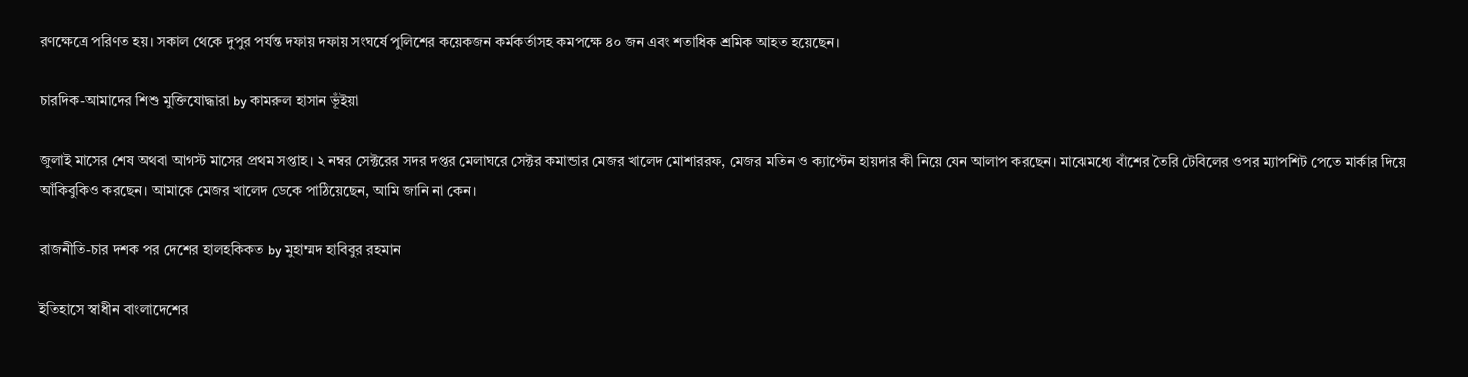রণক্ষেত্রে পরিণত হয়। সকাল থেকে দুপুর পর্যন্ত দফায় দফায় সংঘর্ষে পুলিশের কয়েকজন কর্মকর্তাসহ কমপক্ষে ৪০ জন এবং শতাধিক শ্রমিক আহত হয়েছেন।

চারদিক-আমাদের শিশু মুক্তিযোদ্ধারা by কামরুল হাসান ভূঁইয়া

জুলাই মাসের শেষ অথবা আগস্ট মাসের প্রথম সপ্তাহ। ২ নম্বর সেক্টরের সদর দপ্তর মেলাঘরে সেক্টর কমান্ডার মেজর খালেদ মোশাররফ, মেজর মতিন ও ক্যাপ্টেন হায়দার কী নিয়ে যেন আলাপ করছেন। মাঝেমধ্যে বাঁশের তৈরি টেবিলের ওপর ম্যাপশিট পেতে মার্কার দিয়ে আঁকিবুকিও করছেন। আমাকে মেজর খালেদ ডেকে পাঠিয়েছেন, আমি জানি না কেন।

রাজনীতি-চার দশক পর দেশের হালহকিকত by মুহাম্মদ হাবিবুর রহমান

ইতিহাসে স্বাধীন বাংলাদেশের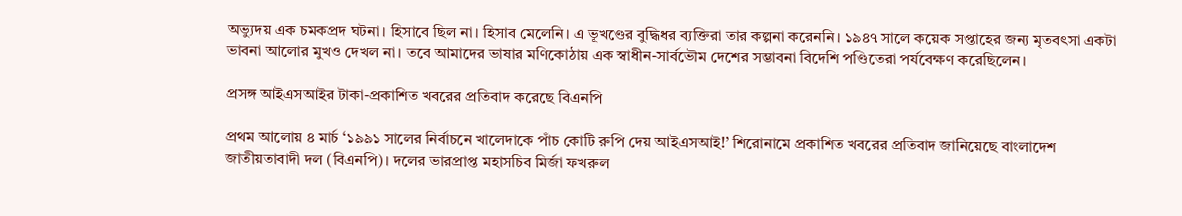অভ্যুদয় এক চমকপ্রদ ঘটনা। হিসাবে ছিল না। হিসাব মেলেনি। এ ভূখণ্ডের বুদ্ধিধর ব্যক্তিরা তার কল্পনা করেননি। ১৯৪৭ সালে কয়েক সপ্তাহের জন্য মৃতবৎসা একটা ভাবনা আলোর মুখও দেখল না। তবে আমাদের ভাষার মণিকোঠায় এক স্বাধীন-সার্বভৌম দেশের সম্ভাবনা বিদেশি পণ্ডিতেরা পর্যবেক্ষণ করেছিলেন।

প্রসঙ্গ আইএসআইর টাকা-প্রকাশিত খবরের প্রতিবাদ করেছে বিএনপি

প্রথম আলোয় ৪ মার্চ ‘১৯৯১ সালের নির্বাচনে খালেদাকে পাঁচ কোটি রুপি দেয় আইএসআই!’ শিরোনামে প্রকাশিত খবরের প্রতিবাদ জানিয়েছে বাংলাদেশ জাতীয়তাবাদী দল (বিএনপি)। দলের ভারপ্রাপ্ত মহাসচিব মির্জা ফখরুল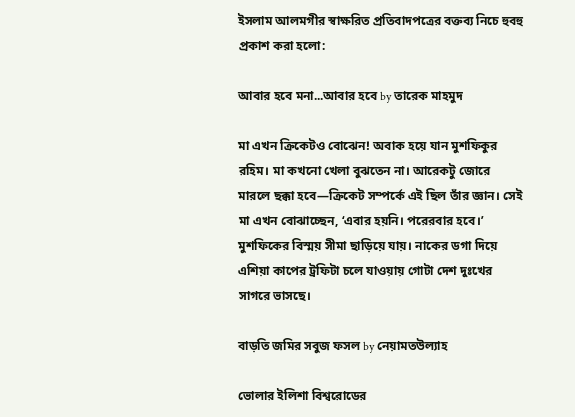ইসলাম আলমগীর স্বাক্ষরিত প্রতিবাদপত্রের বক্তব্য নিচে হুবহু প্রকাশ করা হলো:

আবার হবে মনা...আবার হবে by তারেক মাহমুদ

মা এখন ক্রিকেটও বোঝেন! অবাক হয়ে যান মুশফিকুর রহিম। মা কখনো খেলা বুঝতেন না। আরেকটু জোরে মারলে ছক্কা হবে—ক্রিকেট সম্পর্কে এই ছিল তাঁর জ্ঞান। সেই মা এখন বোঝাচ্ছেন, ‘এবার হয়নি। পরেরবার হবে।’ মুশফিকের বিস্ময় সীমা ছাড়িয়ে যায়। নাকের ডগা দিয়ে এশিয়া কাপের ট্রফিটা চলে যাওয়ায় গোটা দেশ দুঃখের সাগরে ভাসছে।

বাড়তি জমির সবুজ ফসল by নেয়ামতউল্যাহ

ভোলার ইলিশা বিশ্বরোডের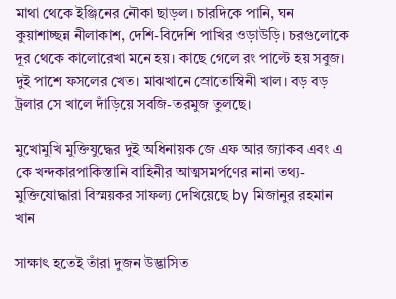মাথা থেকে ইঞ্জিনের নৌকা ছাড়ল। চারদিকে পানি, ঘন কুয়াশাচ্ছন্ন নীলাকাশ, দেশি-বিদেশি পাখির ওড়াউড়ি। চরগুলোকে দূর থেকে কালোরেখা মনে হয়। কাছে গেলে রং পাল্টে হয় সবুজ। দুই পাশে ফসলের খেত। মাঝখানে স্রোতোস্বিনী খাল। বড় বড় ট্রলার সে খালে দাঁড়িয়ে সবজি-তরমুজ তুলছে।

মুখোমুখি মুক্তিযুদ্ধের দুই অধিনায়ক জে এফ আর জ্যাকব এবং এ কে খন্দকারপাকিস্তানি বাহিনীর আত্মসমর্পণের নানা তথ্য-মুক্তিযোদ্ধারা বিস্ময়কর সাফল্য দেখিয়েছে by মিজানুর রহমান খান

সাক্ষাৎ হতেই তাঁরা দুজন উদ্ভাসিত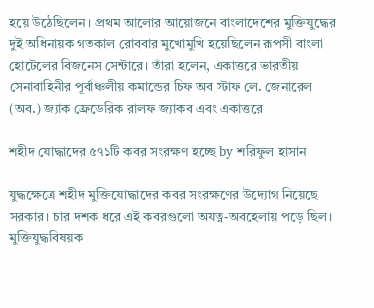হয়ে উঠেছিলেন। প্রথম আলোর আয়োজনে বাংলাদেশের মুক্তিযুদ্ধের দুই অধিনায়ক গতকাল রোববার মুখোমুখি হয়েছিলেন রূপসী বাংলা হোটেলের বিজনেস সেন্টারে। তাঁরা হলেন, একাত্তরে ভারতীয় সেনাবাহিনীর পূর্বাঞ্চলীয় কমান্ডের চিফ অব স্টাফ লে. জেনারেল (অব.) জ্যাক ফ্রেডেরিক রালফ জ্যাকব এবং একাত্তরে

শহীদ যোদ্ধাদের ৫৭১টি কবর সংরক্ষণ হচ্ছে by শরিফুল হাসান

যুদ্ধক্ষেত্রে শহীদ মুক্তিযোদ্ধাদের কবর সংরক্ষণের উদ্যোগ নিয়েছে সরকার। চার দশক ধরে এই কবরগুলো অযত্ন-অবহেলায় পড়ে ছিল। মুক্তিযুদ্ধবিষয়ক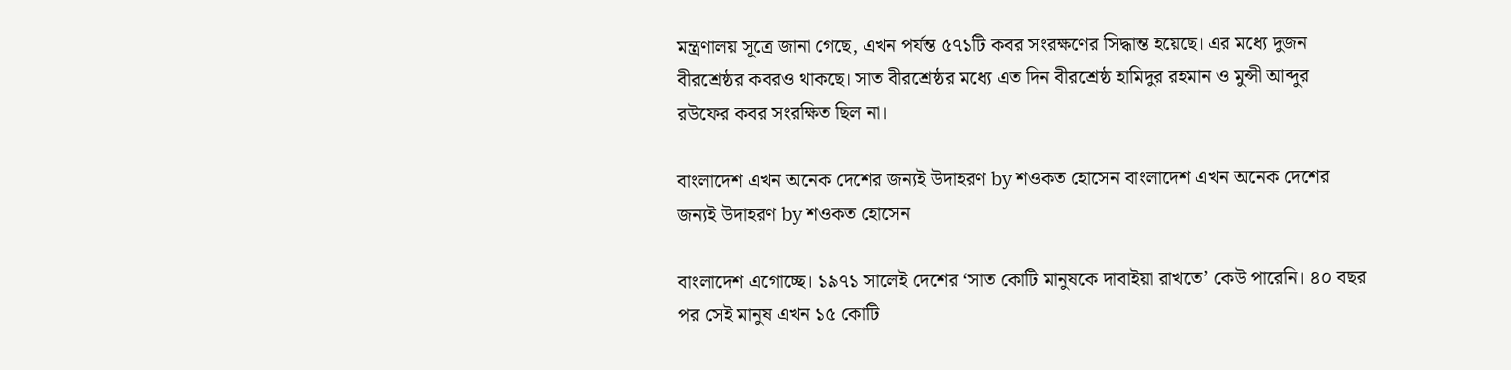মন্ত্রণালয় সূত্রে জানা গেছে, এখন পর্যন্ত ৫৭১টি কবর সংরক্ষণের সিদ্ধান্ত হয়েছে। এর মধ্যে দুজন বীরশ্রেষ্ঠর কবরও থাকছে। সাত বীরশ্রেষ্ঠর মধ্যে এত দিন বীরশ্রেষ্ঠ হামিদুর রহমান ও মুন্সী আব্দুর রউফের কবর সংরক্ষিত ছিল না।

বাংলাদেশ এখন অনেক দেশের জন্যই উদাহরণ by শওকত হোসেন বাংলাদেশ এখন অনেক দেশের জন্যই উদাহরণ by শওকত হোসেন

বাংলাদেশ এগোচ্ছে। ১৯৭১ সালেই দেশের ‘সাত কোটি মানুষকে দাবাইয়া রাখতে’ কেউ পারেনি। ৪০ বছর পর সেই মানুষ এখন ১৫ কোটি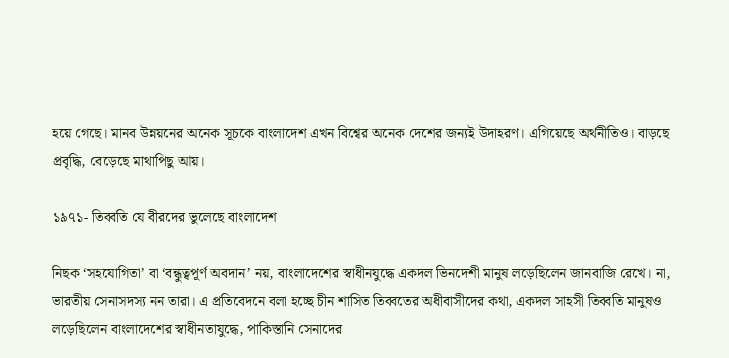হয়ে গেছে। মানব উন্নয়নের অনেক সূচকে বাংলাদেশ এখন বিশ্বের অনেক দেশের জন্যই উদাহরণ। এগিয়েছে অর্থনীতিও। বাড়ছে প্রবৃদ্ধি, বেড়েছে মাথাপিছু আয়।

১৯৭১- তিব্বতি যে বীরদের ভুলেছে বাংলাদেশ

নিছক ‘সহযোগিতা’ বা ‘বন্ধুত্বপূর্ণ অবদান’ নয়, বাংলাদেশের স্বাধীনযুদ্ধে একদল ভিনদেশী মানুষ লড়েছিলেন জানবাজি রেখে। না, ভারতীয় সেনাসদস্য নন তারা। এ প্রতিবেদনে বলা হচ্ছে চীন শাসিত তিব্বতের অধীবাসীদের কথা, একদল সাহসী তিব্বতি মানুষও লড়েছিলেন বাংলাদেশের স্বাধীনতাযুদ্ধে, পাকিস্তানি সেনাদের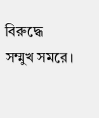বিরুদ্ধে সম্মুখ সমরে।